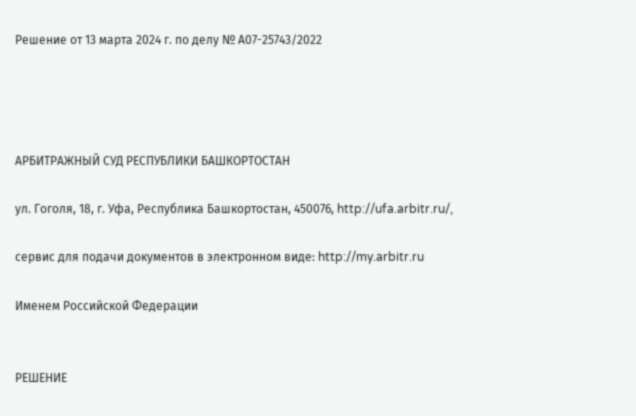Решение от 13 марта 2024 г. по делу № А07-25743/2022




АРБИТРАЖНЫЙ СУД РЕСПУБЛИКИ БАШКОРТОСТАН

ул. Гоголя, 18, г. Уфа, Республика Башкортостан, 450076, http://ufa.arbitr.ru/,

сервис для подачи документов в электронном виде: http://my.arbitr.ru

Именем Российской Федерации


РЕШЕНИЕ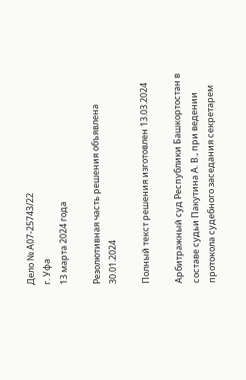Дело № А07-25743/22
г. Уфа
13 марта 2024 года

Резолютивная часть решения объявлена 30.01.2024

Полный текст решения изготовлен 13.03.2024

Арбитражный суд Республики Башкортостан в составе судьи Пакутина А. В., при ведении протокола судебного заседания секретарем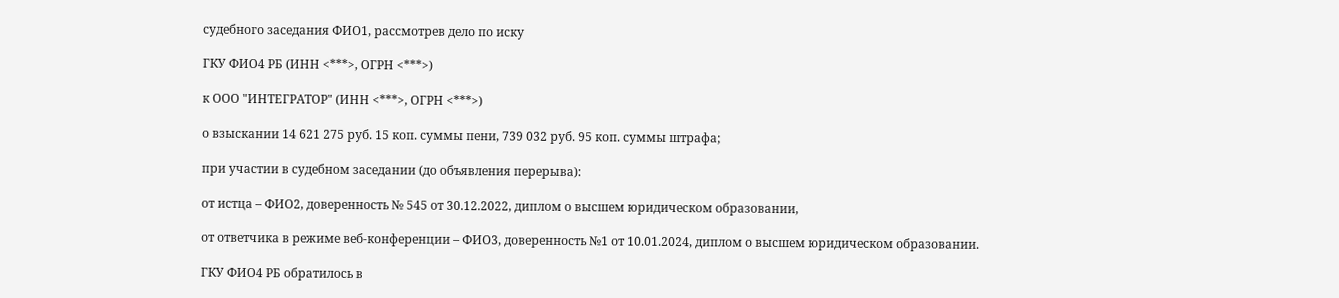судебного заседания ФИО1, рассмотрев дело по иску

ГКУ ФИО4 РБ (ИНН <***>, ОГРН <***>)

к ООО "ИНТЕГРАТОР" (ИНН <***>, ОГРН <***>)

о взыскании 14 621 275 руб. 15 коп. суммы пени, 739 032 руб. 95 коп. суммы штрафа;

при участии в судебном заседании (до объявления перерыва):

от истца – ФИО2, доверенность № 545 от 30.12.2022, диплом о высшем юридическом образовании,

от ответчика в режиме веб-конференции – ФИО3, доверенность №1 от 10.01.2024, диплом о высшем юридическом образовании.

ГКУ ФИО4 РБ обратилось в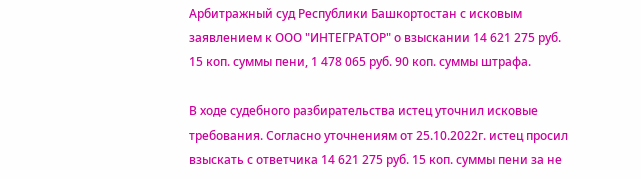Арбитражный суд Республики Башкортостан с исковым заявлением к ООО "ИНТЕГРАТОР" о взыскании 14 621 275 руб. 15 коп. суммы пени, 1 478 065 руб. 90 коп. суммы штрафа.

В ходе судебного разбирательства истец уточнил исковые требования. Согласно уточнениям от 25.10.2022г. истец просил взыскать с ответчика 14 621 275 руб. 15 коп. суммы пени за не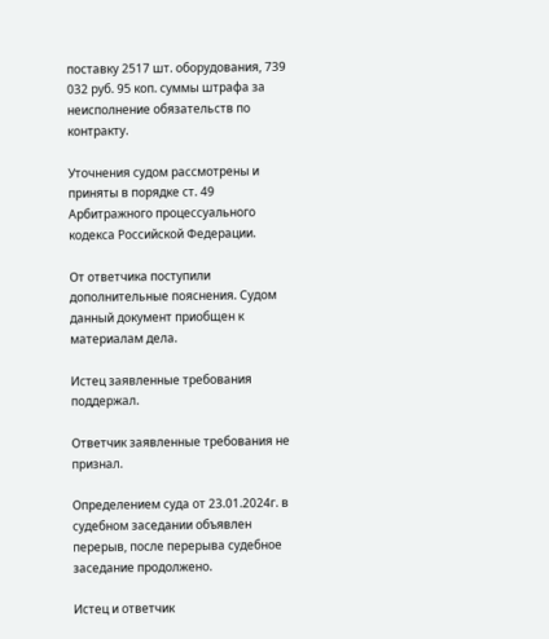поставку 2517 шт. оборудования, 739 032 руб. 95 коп. суммы штрафа за неисполнение обязательств по контракту.

Уточнения судом рассмотрены и приняты в порядке ст. 49 Арбитражного процессуального кодекса Российской Федерации.

От ответчика поступили дополнительные пояснения. Судом данный документ приобщен к материалам дела.

Истец заявленные требования поддержал.

Ответчик заявленные требования не признал.

Определением суда от 23.01.2024г. в судебном заседании объявлен перерыв, после перерыва судебное заседание продолжено.

Истец и ответчик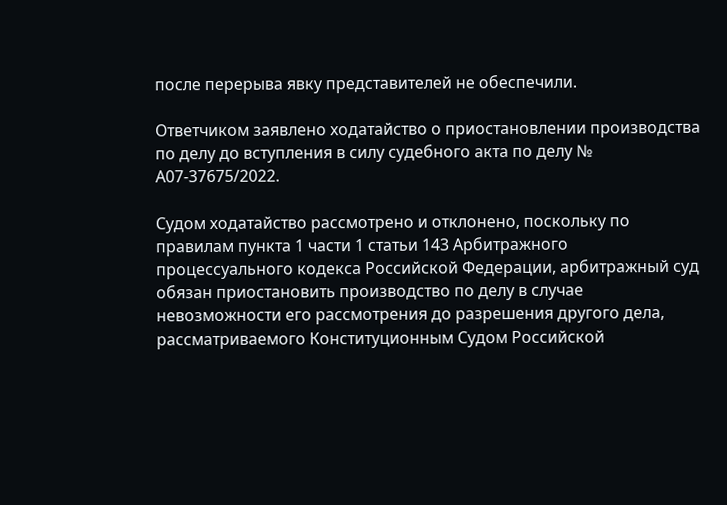после перерыва явку представителей не обеспечили.

Ответчиком заявлено ходатайство о приостановлении производства по делу до вступления в силу судебного акта по делу № А07-37675/2022.

Судом ходатайство рассмотрено и отклонено, поскольку по правилам пункта 1 части 1 статьи 143 Арбитражного процессуального кодекса Российской Федерации, арбитражный суд обязан приостановить производство по делу в случае невозможности его рассмотрения до разрешения другого дела, рассматриваемого Конституционным Судом Российской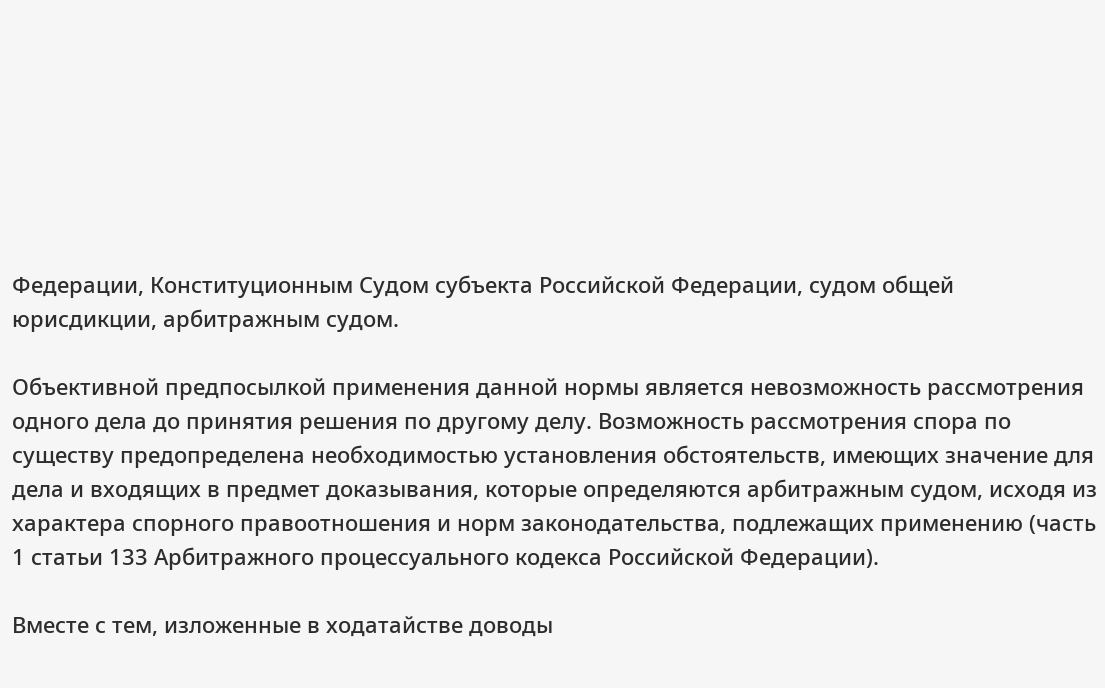Федерации, Конституционным Судом субъекта Российской Федерации, судом общей юрисдикции, арбитражным судом.

Объективной предпосылкой применения данной нормы является невозможность рассмотрения одного дела до принятия решения по другому делу. Возможность рассмотрения спора по существу предопределена необходимостью установления обстоятельств, имеющих значение для дела и входящих в предмет доказывания, которые определяются арбитражным судом, исходя из характера спорного правоотношения и норм законодательства, подлежащих применению (часть 1 статьи 133 Арбитражного процессуального кодекса Российской Федерации).

Вместе с тем, изложенные в ходатайстве доводы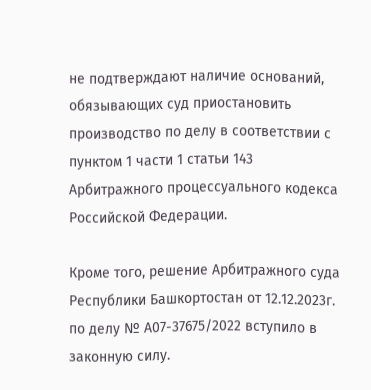не подтверждают наличие оснований, обязывающих суд приостановить производство по делу в соответствии с пунктом 1 части 1 статьи 143 Арбитражного процессуального кодекса Российской Федерации.

Кроме того, решение Арбитражного суда Республики Башкортостан от 12.12.2023г. по делу № А07-37675/2022 вступило в законную силу.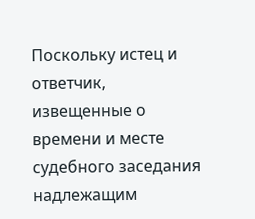Поскольку истец и ответчик, извещенные о времени и месте судебного заседания надлежащим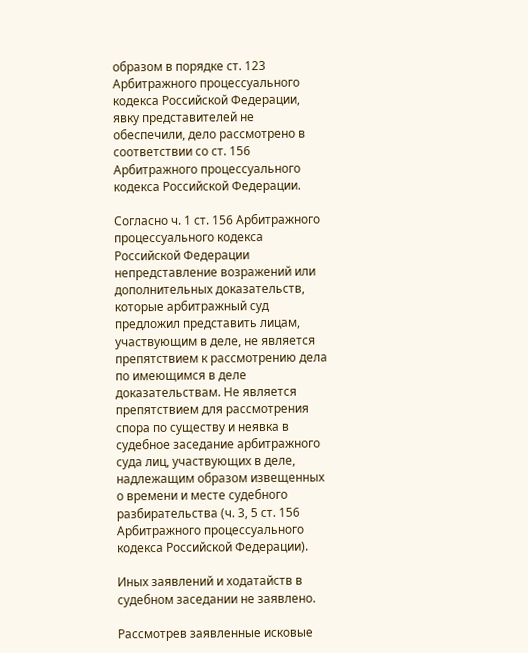образом в порядке ст. 123 Арбитражного процессуального кодекса Российской Федерации, явку представителей не обеспечили, дело рассмотрено в соответствии со ст. 156 Арбитражного процессуального кодекса Российской Федерации.

Согласно ч. 1 ст. 156 Арбитражного процессуального кодекса Российской Федерации непредставление возражений или дополнительных доказательств, которые арбитражный суд предложил представить лицам, участвующим в деле, не является препятствием к рассмотрению дела по имеющимся в деле доказательствам. Не является препятствием для рассмотрения спора по существу и неявка в судебное заседание арбитражного суда лиц, участвующих в деле, надлежащим образом извещенных о времени и месте судебного разбирательства (ч. 3, 5 ст. 156 Арбитражного процессуального кодекса Российской Федерации).

Иных заявлений и ходатайств в судебном заседании не заявлено.

Рассмотрев заявленные исковые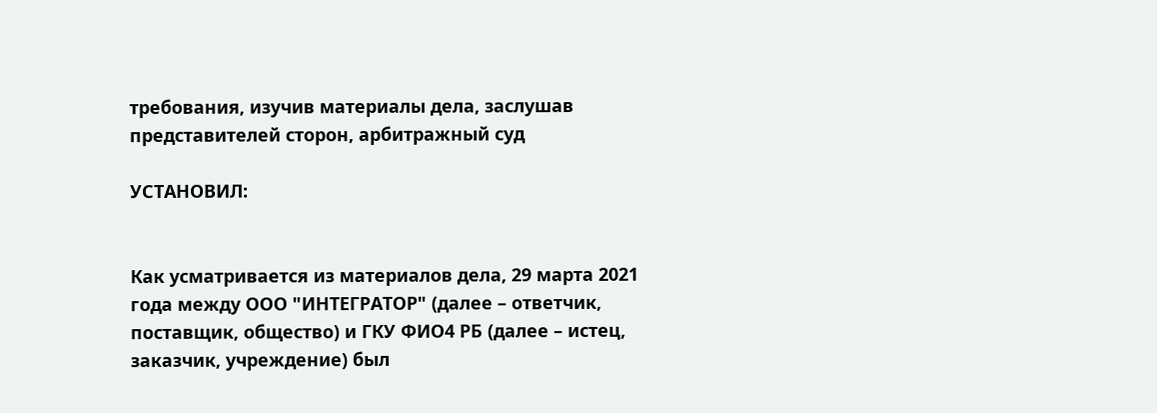требования, изучив материалы дела, заслушав представителей сторон, арбитражный суд

УСТАНОВИЛ:


Как усматривается из материалов дела, 29 марта 2021 года между ООО "ИНТЕГРАТОР" (далее – ответчик, поставщик, общество) и ГКУ ФИО4 РБ (далее – истец, заказчик, учреждение) был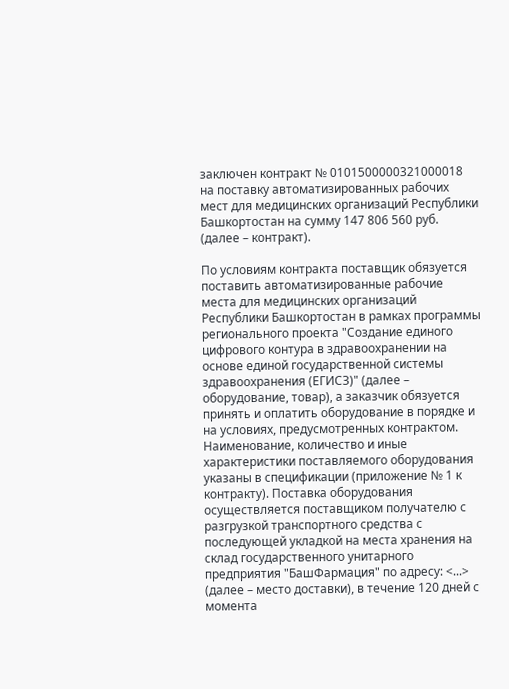заключен контракт № 0101500000321000018 на поставку автоматизированных рабочих мест для медицинских организаций Республики Башкортостан на сумму 147 806 560 руб. (далее – контракт).

По условиям контракта поставщик обязуется поставить автоматизированные рабочие места для медицинских организаций Республики Башкортостан в рамках программы регионального проекта "Создание единого цифрового контура в здравоохранении на основе единой государственной системы здравоохранения (ЕГИСЗ)" (далее – оборудование, товар), а заказчик обязуется принять и оплатить оборудование в порядке и на условиях, предусмотренных контрактом. Наименование, количество и иные характеристики поставляемого оборудования указаны в спецификации (приложение № 1 к контракту). Поставка оборудования осуществляется поставщиком получателю с разгрузкой транспортного средства с последующей укладкой на места хранения на склад государственного унитарного предприятия "БашФармация" по адресу: <...> (далее – место доставки), в течение 120 дней с момента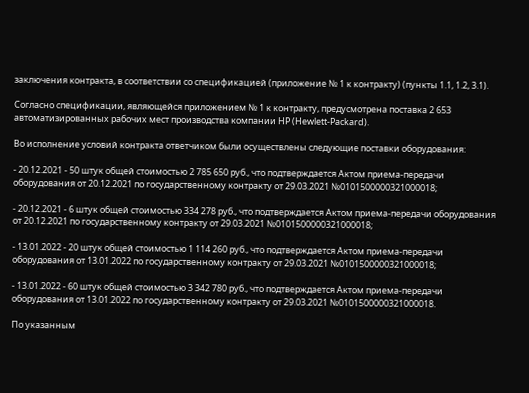заключения контракта, в соответствии со спецификацией (приложение № 1 к контракту) (пункты 1.1, 1.2, 3.1).

Согласно спецификации, являющейся приложением № 1 к контракту, предусмотрена поставка 2 653 автоматизированных рабочих мест производства компании HP (Hewlett-Packard).

Во исполнение условий контракта ответчиком были осуществлены следующие поставки оборудования:

- 20.12.2021 - 50 штук общей стоимостью 2 785 650 руб., что подтверждается Актом приема-передачи оборудования от 20.12.2021 по государственному контракту от 29.03.2021 №0101500000321000018;

- 20.12.2021 - 6 штук общей стоимостью 334 278 руб., что подтверждается Актом приема-передачи оборудования от 20.12.2021 по государственному контракту от 29.03.2021 №0101500000321000018;

- 13.01.2022 - 20 штук общей стоимостью 1 114 260 руб., что подтверждается Актом приема-передачи оборудования от 13.01.2022 по государственному контракту от 29.03.2021 №0101500000321000018;

- 13.01.2022 - 60 штук общей стоимостью 3 342 780 руб., что подтверждается Актом приема-передачи оборудования от 13.01.2022 по государственному контракту от 29.03.2021 №0101500000321000018.

По указанным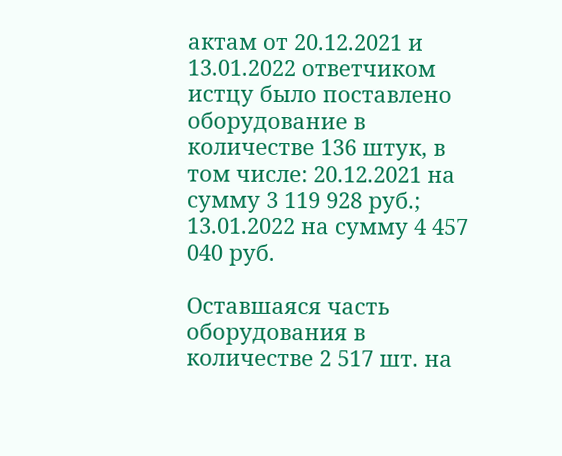актам от 20.12.2021 и 13.01.2022 ответчиком истцу было поставлено оборудование в количестве 136 штук, в том числе: 20.12.2021 на сумму 3 119 928 руб.; 13.01.2022 на сумму 4 457 040 руб.

Оставшаяся часть оборудования в количестве 2 517 шт. на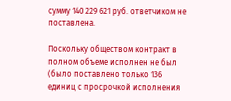сумму 140 229 621 руб. ответчиком не поставлена.

Поскольку обществом контракт в полном объеме исполнен не был (было поставлено только 136 единиц с просрочкой исполнения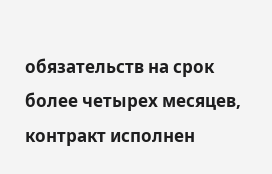обязательств на срок более четырех месяцев, контракт исполнен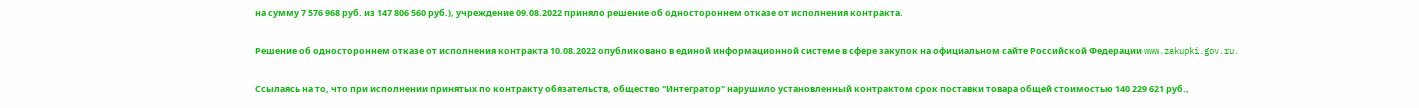на сумму 7 576 968 руб. из 147 806 560 руб.), учреждение 09.08.2022 приняло решение об одностороннем отказе от исполнения контракта.

Решение об одностороннем отказе от исполнения контракта 10.08.2022 опубликовано в единой информационной системе в сфере закупок на официальном сайте Российской Федерации www.zakupki.gov.ru.

Ссылаясь на то, что при исполнении принятых по контракту обязательств, общество "Интегратор" нарушило установленный контрактом срок поставки товара общей стоимостью 140 229 621 руб.,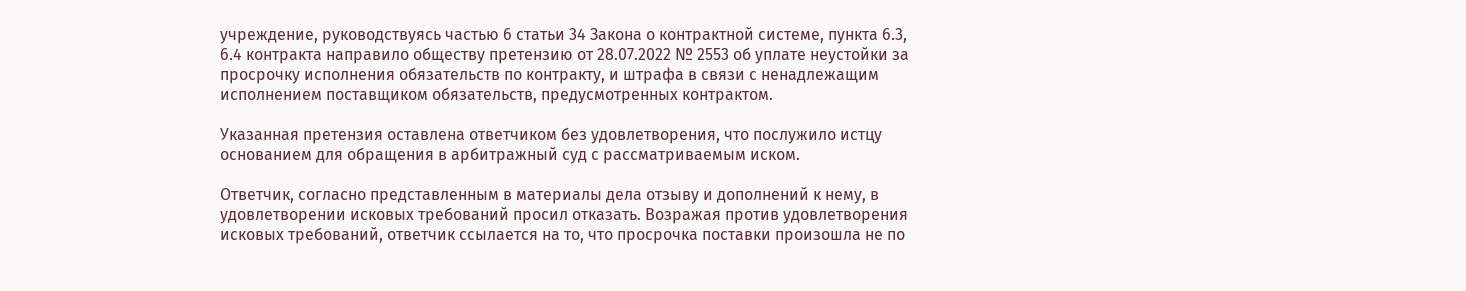учреждение, руководствуясь частью 6 статьи 34 Закона о контрактной системе, пункта 6.3, 6.4 контракта направило обществу претензию от 28.07.2022 № 2553 об уплате неустойки за просрочку исполнения обязательств по контракту, и штрафа в связи с ненадлежащим исполнением поставщиком обязательств, предусмотренных контрактом.

Указанная претензия оставлена ответчиком без удовлетворения, что послужило истцу основанием для обращения в арбитражный суд с рассматриваемым иском.

Ответчик, согласно представленным в материалы дела отзыву и дополнений к нему, в удовлетворении исковых требований просил отказать. Возражая против удовлетворения исковых требований, ответчик ссылается на то, что просрочка поставки произошла не по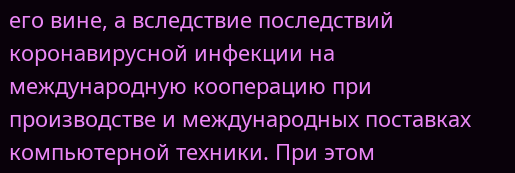его вине, а вследствие последствий коронавирусной инфекции на международную кооперацию при производстве и международных поставках компьютерной техники. При этом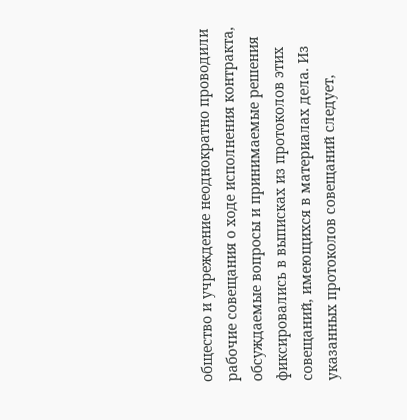общество и учреждение неоднократно проводили рабочие совещания о ходе исполнения контракта, обсуждаемые вопросы и принимаемые решения фиксировались в выписках из протоколов этих совещаний, имеющихся в материалах дела. Из указанных протоколов совещаний следует,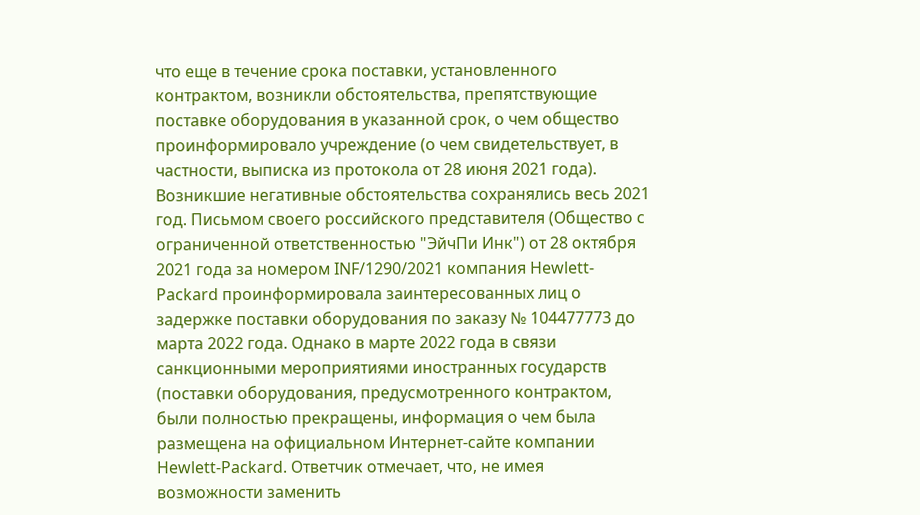что еще в течение срока поставки, установленного контрактом, возникли обстоятельства, препятствующие поставке оборудования в указанной срок, о чем общество проинформировало учреждение (о чем свидетельствует, в частности, выписка из протокола от 28 июня 2021 года). Возникшие негативные обстоятельства сохранялись весь 2021 год. Письмом своего российского представителя (Общество с ограниченной ответственностью "ЭйчПи Инк") от 28 октября 2021 года за номером INF/1290/2021 компания Hewlett-Packard проинформировала заинтересованных лиц о задержке поставки оборудования по заказу № 104477773 до марта 2022 года. Однако в марте 2022 года в связи санкционными мероприятиями иностранных государств (поставки оборудования, предусмотренного контрактом, были полностью прекращены, информация о чем была размещена на официальном Интернет-сайте компании Hewlett-Packard. Ответчик отмечает, что, не имея возможности заменить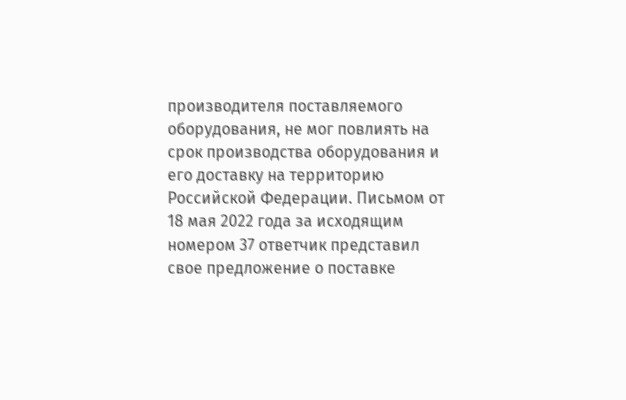производителя поставляемого оборудования, не мог повлиять на срок производства оборудования и его доставку на территорию Российской Федерации. Письмом от 18 мая 2022 года за исходящим номером 37 ответчик представил свое предложение о поставке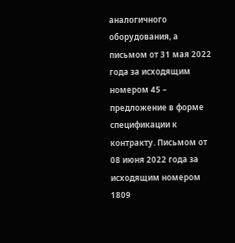аналогичного оборудования, а письмом от 31 мая 2022 года за исходящим номером 45 – предложение в форме спецификации к контракту. Письмом от 08 июня 2022 года за исходящим номером 1809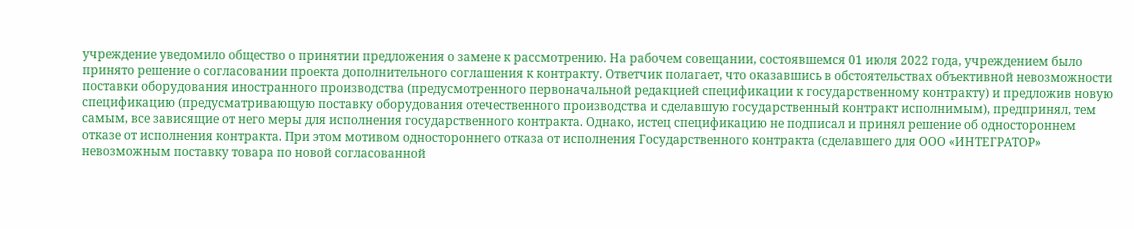учреждение уведомило общество о принятии предложения о замене к рассмотрению. На рабочем совещании, состоявшемся 01 июля 2022 года, учреждением было принято решение о согласовании проекта дополнительного соглашения к контракту. Ответчик полагает, что оказавшись в обстоятельствах объективной невозможности поставки оборудования иностранного производства (предусмотренного первоначальной редакцией спецификации к государственному контракту) и предложив новую спецификацию (предусматривающую поставку оборудования отечественного производства и сделавшую государственный контракт исполнимым), предпринял, тем самым, все зависящие от него меры для исполнения государственного контракта. Однако, истец спецификацию не подписал и принял решение об одностороннем отказе от исполнения контракта. При этом мотивом одностороннего отказа от исполнения Государственного контракта (сделавшего для ООО «ИНТЕГРАТОР» невозможным поставку товара по новой согласованной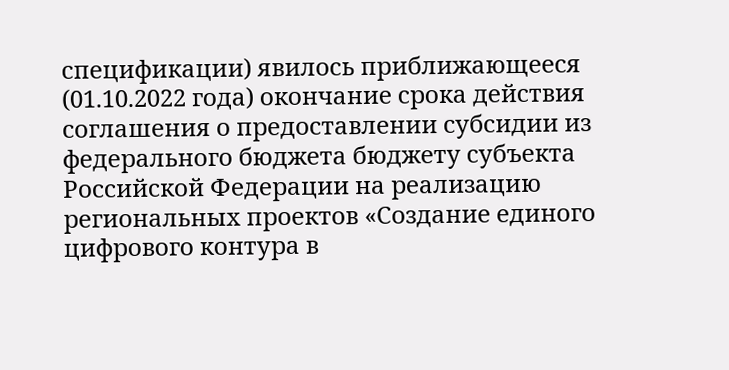спецификации) явилось приближающееся (01.10.2022 года) окончание срока действия соглашения о предоставлении субсидии из федерального бюджета бюджету субъекта Российской Федерации на реализацию региональных проектов «Создание единого цифрового контура в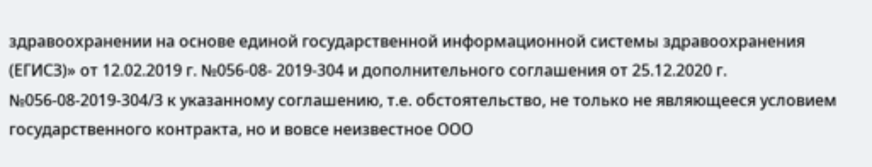здравоохранении на основе единой государственной информационной системы здравоохранения (ЕГИСЗ)» от 12.02.2019 г. №056-08- 2019-304 и дополнительного соглашения от 25.12.2020 г. №056-08-2019-304/3 к указанному соглашению, т.е. обстоятельство, не только не являющееся условием государственного контракта, но и вовсе неизвестное ООО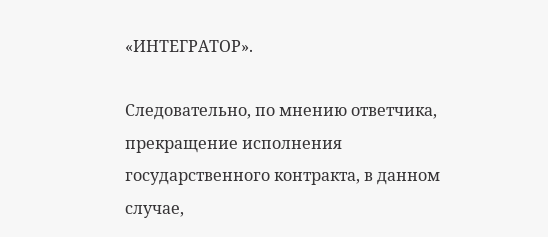«ИНТЕГРАТОР».

Следовательно, по мнению ответчика, прекращение исполнения государственного контракта, в данном случае,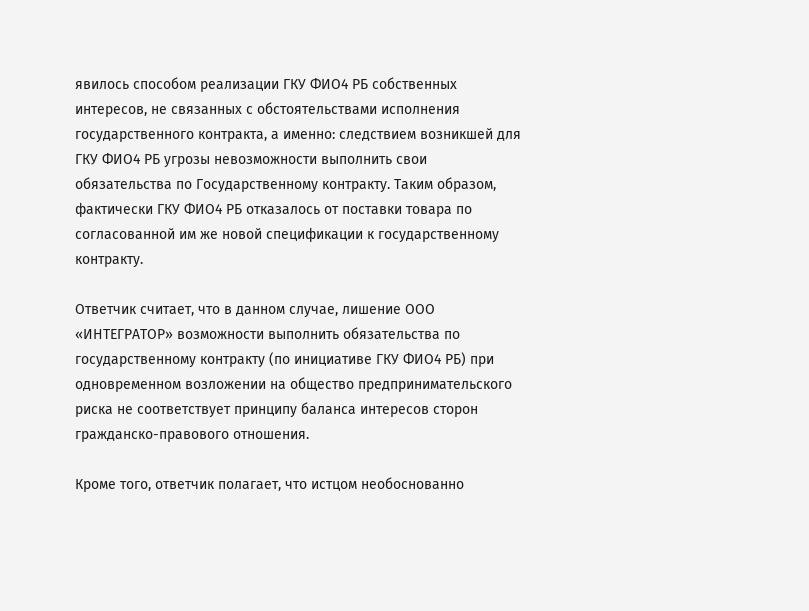явилось способом реализации ГКУ ФИО4 РБ собственных интересов, не связанных с обстоятельствами исполнения государственного контракта, а именно: следствием возникшей для ГКУ ФИО4 РБ угрозы невозможности выполнить свои обязательства по Государственному контракту. Таким образом, фактически ГКУ ФИО4 РБ отказалось от поставки товара по согласованной им же новой спецификации к государственному контракту.

Ответчик считает, что в данном случае, лишение ООО «ИНТЕГРАТОР» возможности выполнить обязательства по государственному контракту (по инициативе ГКУ ФИО4 РБ) при одновременном возложении на общество предпринимательского риска не соответствует принципу баланса интересов сторон гражданско-правового отношения.

Кроме того, ответчик полагает, что истцом необоснованно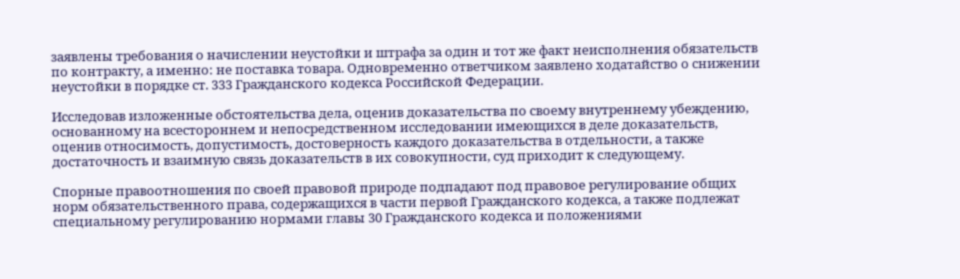заявлены требования о начислении неустойки и штрафа за один и тот же факт неисполнения обязательств по контракту, а именно: не поставка товара. Одновременно ответчиком заявлено ходатайство о снижении неустойки в порядке ст. 333 Гражданского кодекса Российской Федерации.

Исследовав изложенные обстоятельства дела, оценив доказательства по своему внутреннему убеждению, основанному на всестороннем и непосредственном исследовании имеющихся в деле доказательств, оценив относимость, допустимость, достоверность каждого доказательства в отдельности, а также достаточность и взаимную связь доказательств в их совокупности, суд приходит к следующему.

Спорные правоотношения по своей правовой природе подпадают под правовое регулирование общих норм обязательственного права, содержащихся в части первой Гражданского кодекса, а также подлежат специальному регулированию нормами главы 30 Гражданского кодекса и положениями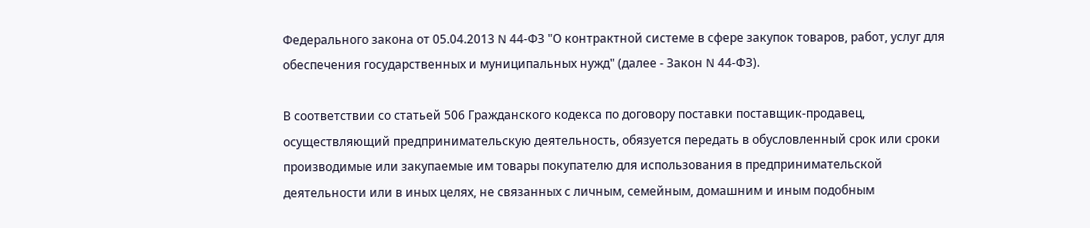Федерального закона от 05.04.2013 N 44-ФЗ "О контрактной системе в сфере закупок товаров, работ, услуг для обеспечения государственных и муниципальных нужд" (далее - Закон N 44-ФЗ).

В соответствии со статьей 506 Гражданского кодекса по договору поставки поставщик-продавец, осуществляющий предпринимательскую деятельность, обязуется передать в обусловленный срок или сроки производимые или закупаемые им товары покупателю для использования в предпринимательской деятельности или в иных целях, не связанных с личным, семейным, домашним и иным подобным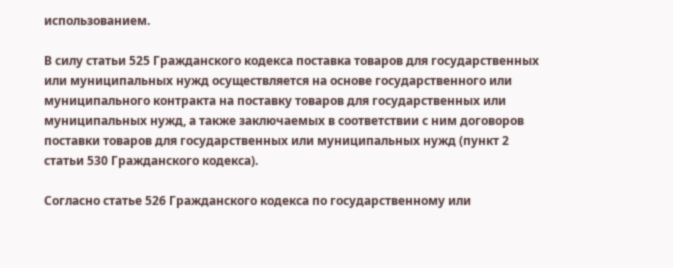использованием.

В силу статьи 525 Гражданского кодекса поставка товаров для государственных или муниципальных нужд осуществляется на основе государственного или муниципального контракта на поставку товаров для государственных или муниципальных нужд, а также заключаемых в соответствии с ним договоров поставки товаров для государственных или муниципальных нужд (пункт 2 статьи 530 Гражданского кодекса).

Согласно статье 526 Гражданского кодекса по государственному или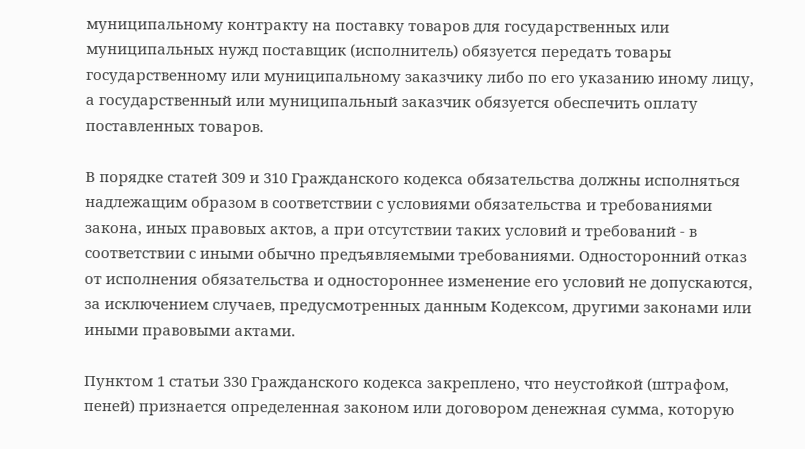муниципальному контракту на поставку товаров для государственных или муниципальных нужд поставщик (исполнитель) обязуется передать товары государственному или муниципальному заказчику либо по его указанию иному лицу, а государственный или муниципальный заказчик обязуется обеспечить оплату поставленных товаров.

В порядке статей 309 и 310 Гражданского кодекса обязательства должны исполняться надлежащим образом в соответствии с условиями обязательства и требованиями закона, иных правовых актов, а при отсутствии таких условий и требований - в соответствии с иными обычно предъявляемыми требованиями. Односторонний отказ от исполнения обязательства и одностороннее изменение его условий не допускаются, за исключением случаев, предусмотренных данным Кодексом, другими законами или иными правовыми актами.

Пунктом 1 статьи 330 Гражданского кодекса закреплено, что неустойкой (штрафом, пеней) признается определенная законом или договором денежная сумма, которую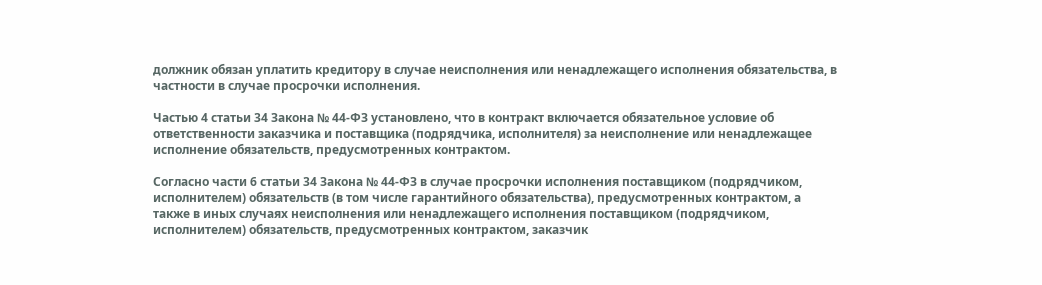должник обязан уплатить кредитору в случае неисполнения или ненадлежащего исполнения обязательства, в частности в случае просрочки исполнения.

Частью 4 статьи 34 Закона № 44-ФЗ установлено, что в контракт включается обязательное условие об ответственности заказчика и поставщика (подрядчика, исполнителя) за неисполнение или ненадлежащее исполнение обязательств, предусмотренных контрактом.

Согласно части 6 статьи 34 Закона № 44-ФЗ в случае просрочки исполнения поставщиком (подрядчиком, исполнителем) обязательств (в том числе гарантийного обязательства), предусмотренных контрактом, а также в иных случаях неисполнения или ненадлежащего исполнения поставщиком (подрядчиком, исполнителем) обязательств, предусмотренных контрактом, заказчик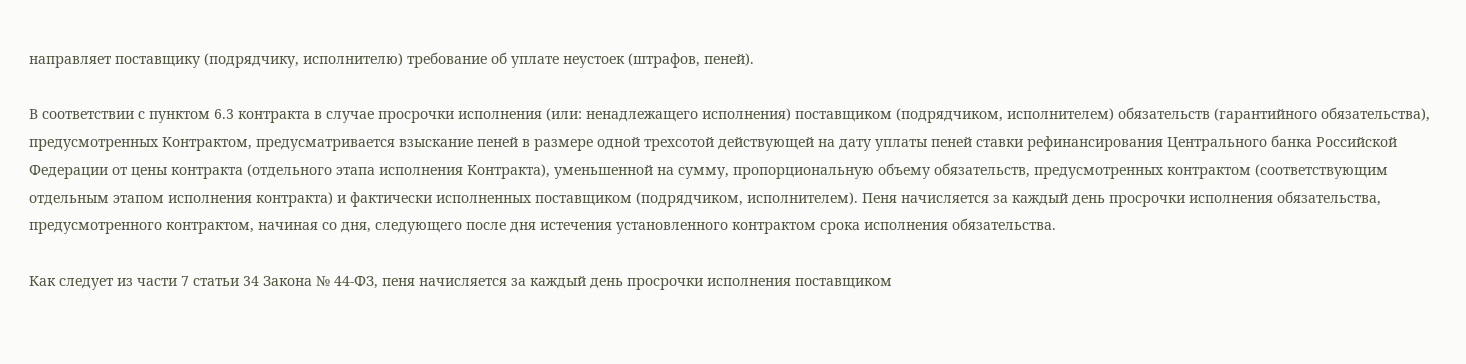направляет поставщику (подрядчику, исполнителю) требование об уплате неустоек (штрафов, пеней).

В соответствии с пунктом 6.3 контракта в случае просрочки исполнения (или: ненадлежащего исполнения) поставщиком (подрядчиком, исполнителем) обязательств (гарантийного обязательства), предусмотренных Контрактом, предусматривается взыскание пеней в размере одной трехсотой действующей на дату уплаты пеней ставки рефинансирования Центрального банка Российской Федерации от цены контракта (отдельного этапа исполнения Контракта), уменьшенной на сумму, пропорциональную объему обязательств, предусмотренных контрактом (соответствующим отдельным этапом исполнения контракта) и фактически исполненных поставщиком (подрядчиком, исполнителем). Пеня начисляется за каждый день просрочки исполнения обязательства, предусмотренного контрактом, начиная со дня, следующего после дня истечения установленного контрактом срока исполнения обязательства.

Как следует из части 7 статьи 34 Закона № 44-ФЗ, пеня начисляется за каждый день просрочки исполнения поставщиком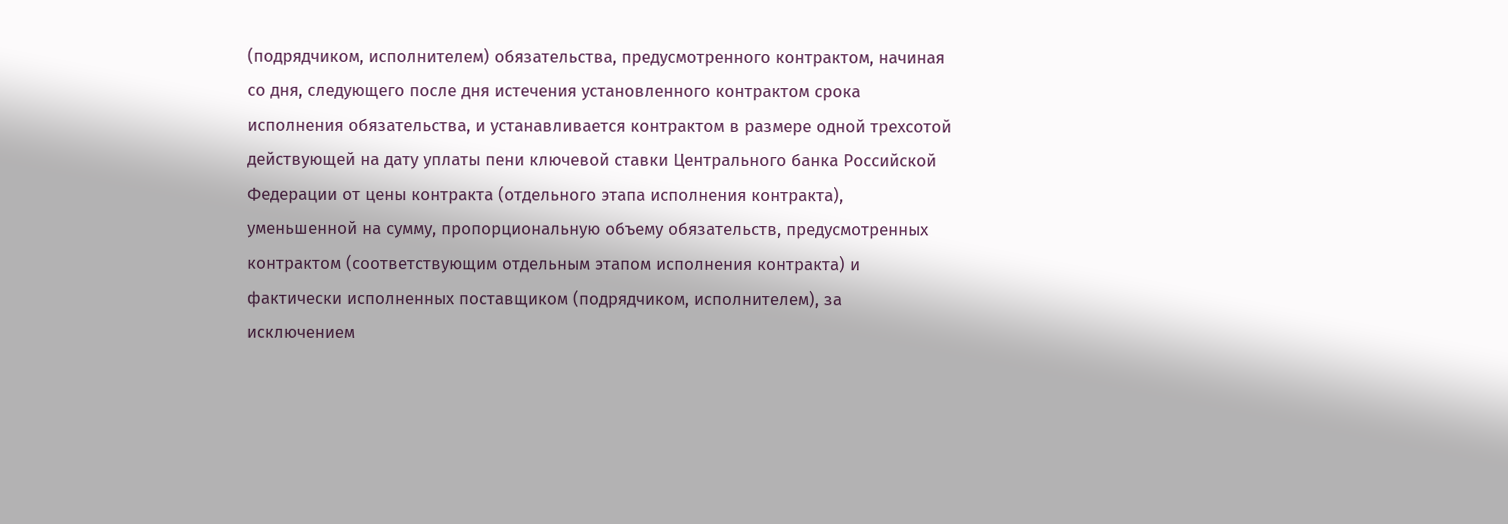(подрядчиком, исполнителем) обязательства, предусмотренного контрактом, начиная со дня, следующего после дня истечения установленного контрактом срока исполнения обязательства, и устанавливается контрактом в размере одной трехсотой действующей на дату уплаты пени ключевой ставки Центрального банка Российской Федерации от цены контракта (отдельного этапа исполнения контракта), уменьшенной на сумму, пропорциональную объему обязательств, предусмотренных контрактом (соответствующим отдельным этапом исполнения контракта) и фактически исполненных поставщиком (подрядчиком, исполнителем), за исключением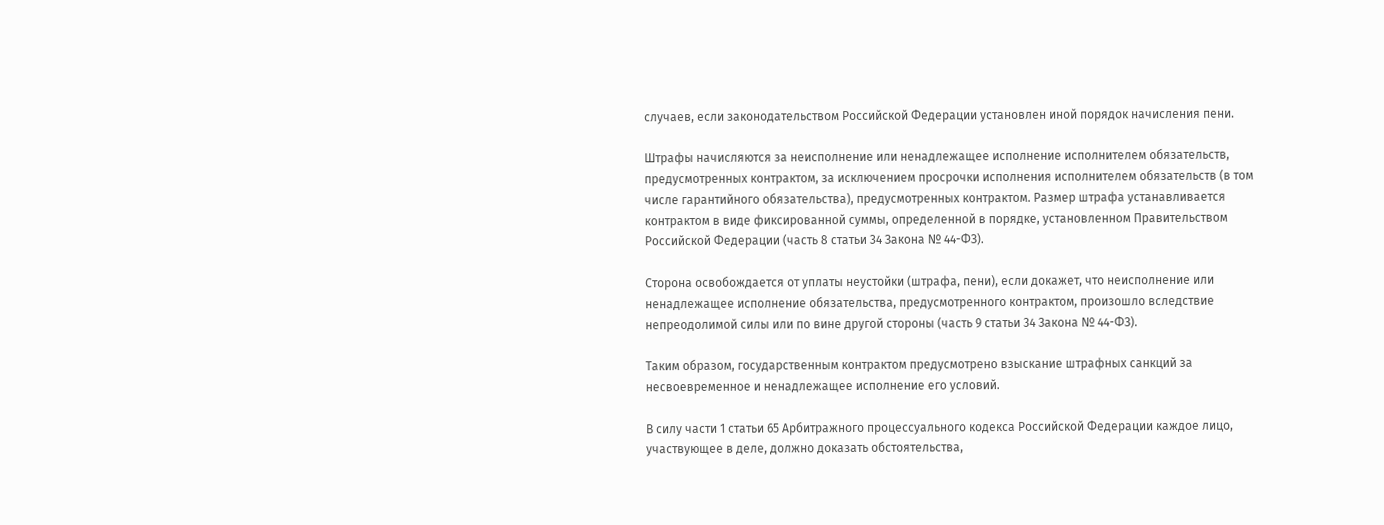случаев, если законодательством Российской Федерации установлен иной порядок начисления пени.

Штрафы начисляются за неисполнение или ненадлежащее исполнение исполнителем обязательств, предусмотренных контрактом, за исключением просрочки исполнения исполнителем обязательств (в том числе гарантийного обязательства), предусмотренных контрактом. Размер штрафа устанавливается контрактом в виде фиксированной суммы, определенной в порядке, установленном Правительством Российской Федерации (часть 8 статьи 34 Закона № 44-ФЗ).

Сторона освобождается от уплаты неустойки (штрафа, пени), если докажет, что неисполнение или ненадлежащее исполнение обязательства, предусмотренного контрактом, произошло вследствие непреодолимой силы или по вине другой стороны (часть 9 статьи 34 Закона № 44-ФЗ).

Таким образом, государственным контрактом предусмотрено взыскание штрафных санкций за несвоевременное и ненадлежащее исполнение его условий.

В силу части 1 статьи 65 Арбитражного процессуального кодекса Российской Федерации каждое лицо, участвующее в деле, должно доказать обстоятельства,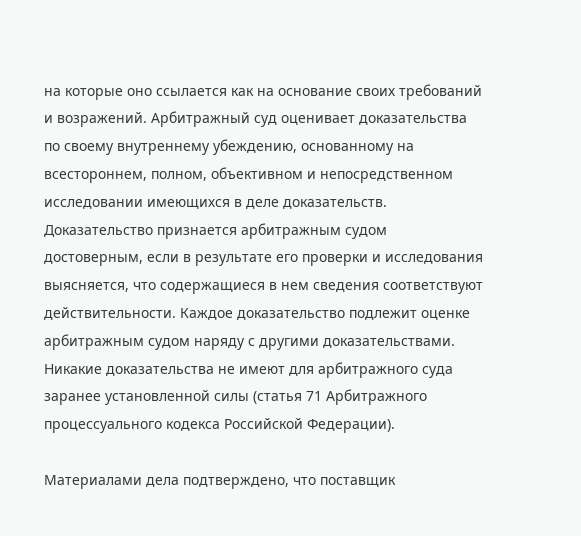на которые оно ссылается как на основание своих требований и возражений. Арбитражный суд оценивает доказательства по своему внутреннему убеждению, основанному на всестороннем, полном, объективном и непосредственном исследовании имеющихся в деле доказательств. Доказательство признается арбитражным судом достоверным, если в результате его проверки и исследования выясняется, что содержащиеся в нем сведения соответствуют действительности. Каждое доказательство подлежит оценке арбитражным судом наряду с другими доказательствами. Никакие доказательства не имеют для арбитражного суда заранее установленной силы (статья 71 Арбитражного процессуального кодекса Российской Федерации).

Материалами дела подтверждено, что поставщик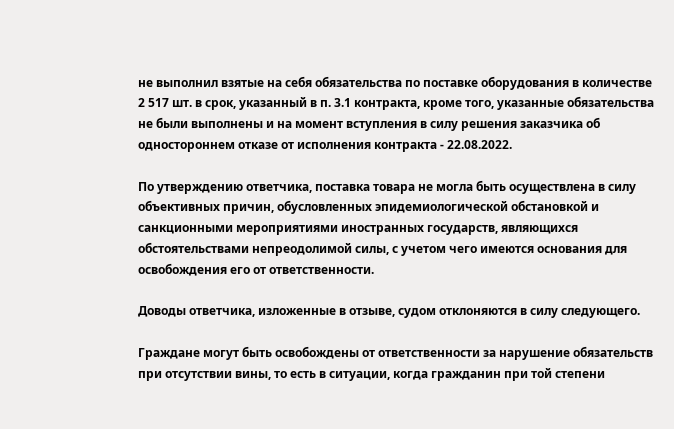не выполнил взятые на себя обязательства по поставке оборудования в количестве 2 517 шт. в срок, указанный в п. 3.1 контракта, кроме того, указанные обязательства не были выполнены и на момент вступления в силу решения заказчика об одностороннем отказе от исполнения контракта - 22.08.2022.

По утверждению ответчика, поставка товара не могла быть осуществлена в силу объективных причин, обусловленных эпидемиологической обстановкой и санкционными мероприятиями иностранных государств, являющихся обстоятельствами непреодолимой силы, с учетом чего имеются основания для освобождения его от ответственности.

Доводы ответчика, изложенные в отзыве, судом отклоняются в силу следующего.

Граждане могут быть освобождены от ответственности за нарушение обязательств при отсутствии вины, то есть в ситуации, когда гражданин при той степени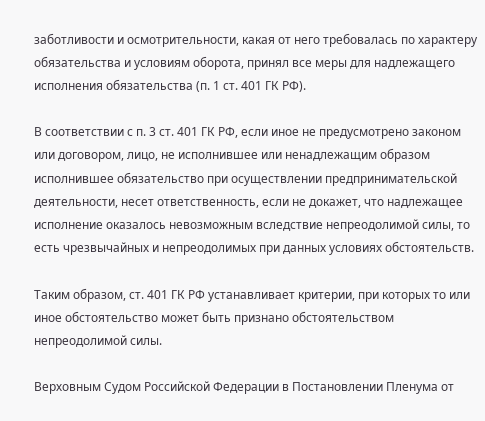заботливости и осмотрительности, какая от него требовалась по характеру обязательства и условиям оборота, принял все меры для надлежащего исполнения обязательства (п. 1 ст. 401 ГК РФ).

В соответствии с п. 3 ст. 401 ГК РФ, если иное не предусмотрено законом или договором, лицо, не исполнившее или ненадлежащим образом исполнившее обязательство при осуществлении предпринимательской деятельности, несет ответственность, если не докажет, что надлежащее исполнение оказалось невозможным вследствие непреодолимой силы, то есть чрезвычайных и непреодолимых при данных условиях обстоятельств.

Таким образом, ст. 401 ГК РФ устанавливает критерии, при которых то или иное обстоятельство может быть признано обстоятельством непреодолимой силы.

Верховным Судом Российской Федерации в Постановлении Пленума от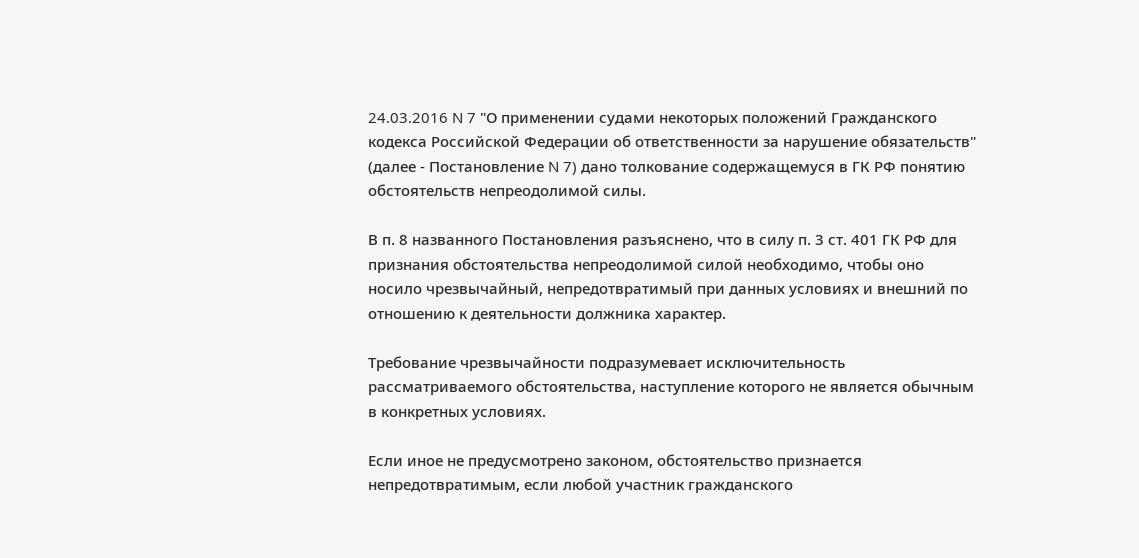24.03.2016 N 7 "О применении судами некоторых положений Гражданского кодекса Российской Федерации об ответственности за нарушение обязательств" (далее - Постановление N 7) дано толкование содержащемуся в ГК РФ понятию обстоятельств непреодолимой силы.

В п. 8 названного Постановления разъяснено, что в силу п. 3 ст. 401 ГК РФ для признания обстоятельства непреодолимой силой необходимо, чтобы оно носило чрезвычайный, непредотвратимый при данных условиях и внешний по отношению к деятельности должника характер.

Требование чрезвычайности подразумевает исключительность рассматриваемого обстоятельства, наступление которого не является обычным в конкретных условиях.

Если иное не предусмотрено законом, обстоятельство признается непредотвратимым, если любой участник гражданского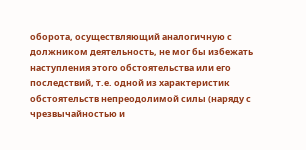оборота, осуществляющий аналогичную с должником деятельность, не мог бы избежать наступления этого обстоятельства или его последствий, т.е. одной из характеристик обстоятельств непреодолимой силы (наряду с чрезвычайностью и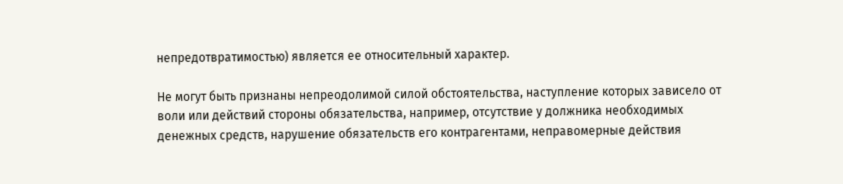непредотвратимостью) является ее относительный характер.

Не могут быть признаны непреодолимой силой обстоятельства, наступление которых зависело от воли или действий стороны обязательства, например, отсутствие у должника необходимых денежных средств, нарушение обязательств его контрагентами, неправомерные действия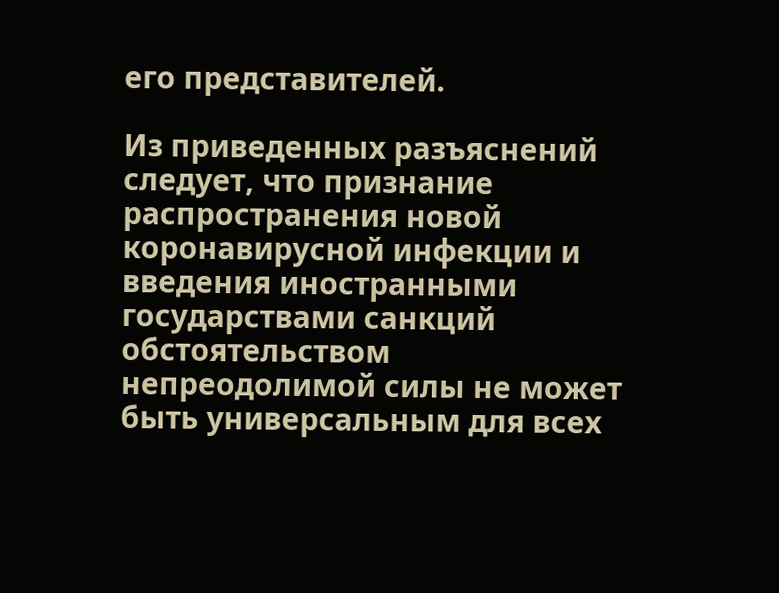его представителей.

Из приведенных разъяснений следует, что признание распространения новой коронавирусной инфекции и введения иностранными государствами санкций обстоятельством непреодолимой силы не может быть универсальным для всех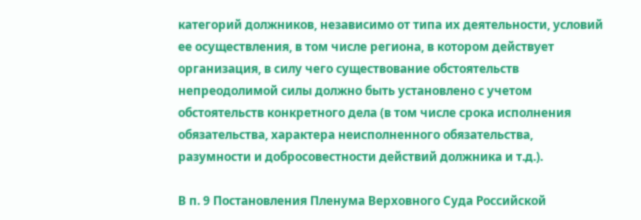категорий должников, независимо от типа их деятельности, условий ее осуществления, в том числе региона, в котором действует организация, в силу чего существование обстоятельств непреодолимой силы должно быть установлено с учетом обстоятельств конкретного дела (в том числе срока исполнения обязательства, характера неисполненного обязательства, разумности и добросовестности действий должника и т.д.).

В п. 9 Постановления Пленума Верховного Суда Российской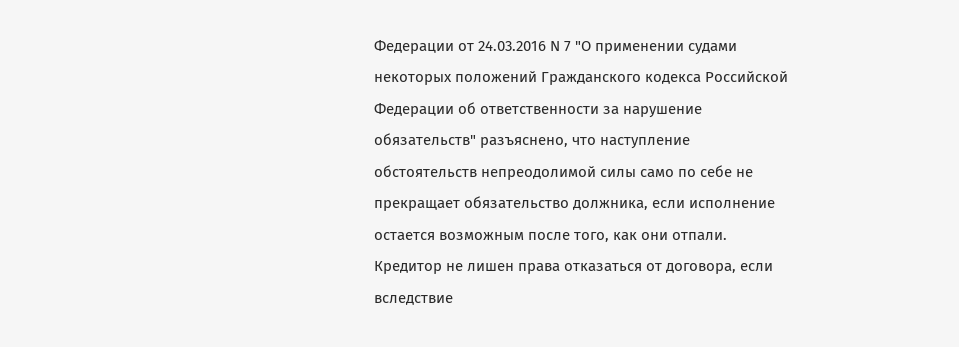Федерации от 24.03.2016 N 7 "О применении судами некоторых положений Гражданского кодекса Российской Федерации об ответственности за нарушение обязательств" разъяснено, что наступление обстоятельств непреодолимой силы само по себе не прекращает обязательство должника, если исполнение остается возможным после того, как они отпали. Кредитор не лишен права отказаться от договора, если вследствие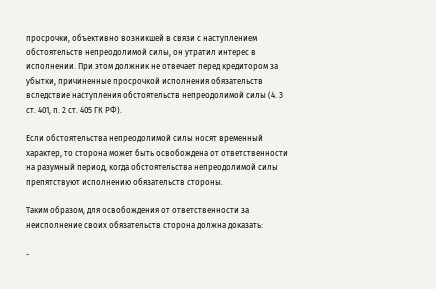просрочки, объективно возникшей в связи с наступлением обстоятельств непреодолимой силы, он утратил интерес в исполнении. При этом должник не отвечает перед кредитором за убытки, причиненные просрочкой исполнения обязательств вследствие наступления обстоятельств непреодолимой силы (4. 3 ст. 401, п. 2 ст. 405 ГК РФ).

Если обстоятельства непреодолимой силы носят временный характер, то сторона может быть освобождена от ответственности на разумный период, когда обстоятельства непреодолимой силы препятствуют исполнению обязательств стороны.

Таким образом, для освобождения от ответственности за неисполнение своих обязательств сторона должна доказать:

-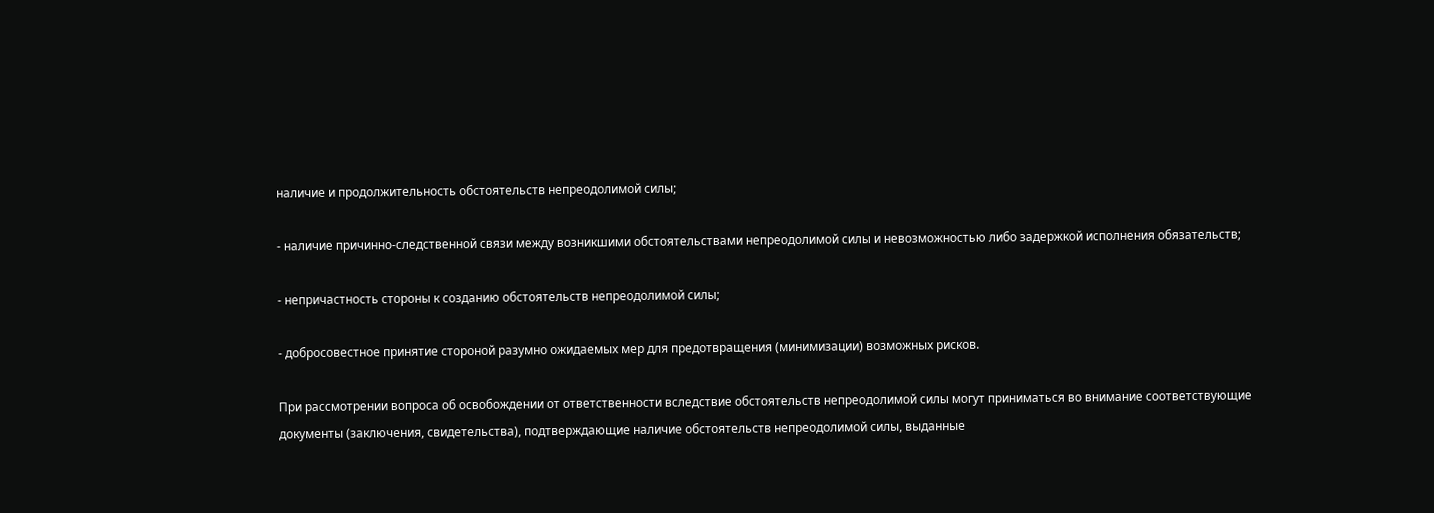наличие и продолжительность обстоятельств непреодолимой силы;

- наличие причинно-следственной связи между возникшими обстоятельствами непреодолимой силы и невозможностью либо задержкой исполнения обязательств;

- непричастность стороны к созданию обстоятельств непреодолимой силы;

- добросовестное принятие стороной разумно ожидаемых мер для предотвращения (минимизации) возможных рисков.

При рассмотрении вопроса об освобождении от ответственности вследствие обстоятельств непреодолимой силы могут приниматься во внимание соответствующие документы (заключения, свидетельства), подтверждающие наличие обстоятельств непреодолимой силы, выданные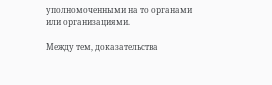уполномоченными на то органами или организациями.

Между тем, доказательства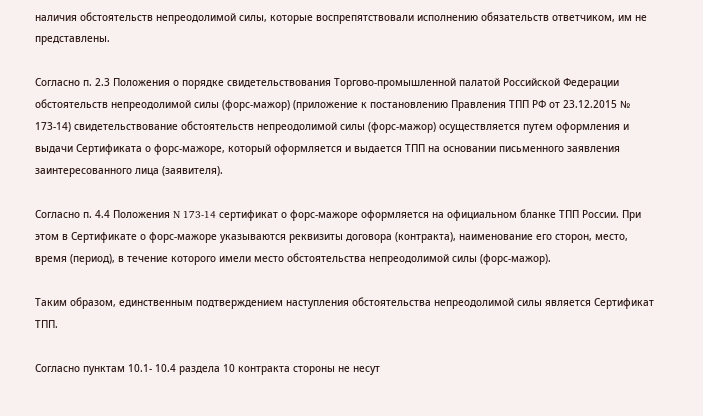наличия обстоятельств непреодолимой силы, которые воспрепятствовали исполнению обязательств ответчиком, им не представлены.

Согласно п. 2.3 Положения о порядке свидетельствования Торгово-промышленной палатой Российской Федерации обстоятельств непреодолимой силы (форс-мажор) (приложение к постановлению Правления ТПП РФ от 23.12.2015 № 173-14) свидетельствование обстоятельств непреодолимой силы (форс-мажор) осуществляется путем оформления и выдачи Сертификата о форс-мажоре, который оформляется и выдается ТПП на основании письменного заявления заинтересованного лица (заявителя).

Согласно п. 4.4 Положения N 173-14 сертификат о форс-мажоре оформляется на официальном бланке ТПП России. При этом в Сертификате о форс-мажоре указываются реквизиты договора (контракта), наименование его сторон, место, время (период), в течение которого имели место обстоятельства непреодолимой силы (форс-мажор).

Таким образом, единственным подтверждением наступления обстоятельства непреодолимой силы является Сертификат ТПП.

Согласно пунктам 10.1- 10.4 раздела 10 контракта стороны не несут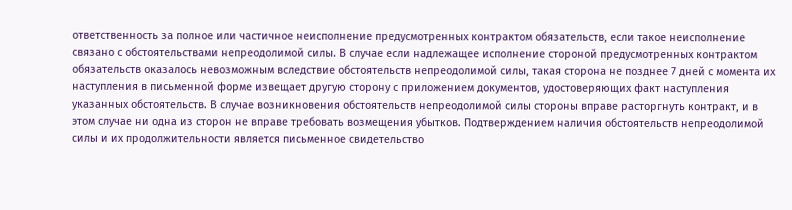ответственность за полное или частичное неисполнение предусмотренных контрактом обязательств, если такое неисполнение связано с обстоятельствами непреодолимой силы. В случае если надлежащее исполнение стороной предусмотренных контрактом обязательств оказалось невозможным вследствие обстоятельств непреодолимой силы, такая сторона не позднее 7 дней с момента их наступления в письменной форме извещает другую сторону с приложением документов, удостоверяющих факт наступления указанных обстоятельств. В случае возникновения обстоятельств непреодолимой силы стороны вправе расторгнуть контракт, и в этом случае ни одна из сторон не вправе требовать возмещения убытков. Подтверждением наличия обстоятельств непреодолимой силы и их продолжительности является письменное свидетельство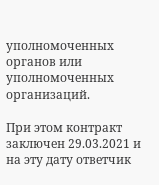уполномоченных органов или уполномоченных организаций.

При этом контракт заключен 29.03.2021 и на эту дату ответчик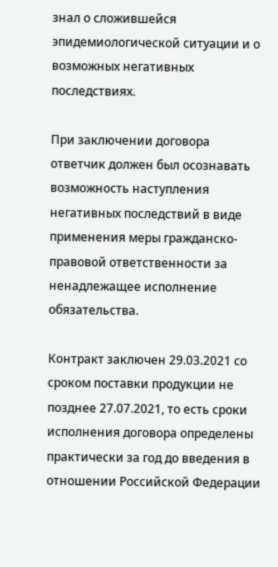знал о сложившейся эпидемиологической ситуации и о возможных негативных последствиях.

При заключении договора ответчик должен был осознавать возможность наступления негативных последствий в виде применения меры гражданско-правовой ответственности за ненадлежащее исполнение обязательства.

Контракт заключен 29.03.2021 со сроком поставки продукции не позднее 27.07.2021, то есть сроки исполнения договора определены практически за год до введения в отношении Российской Федерации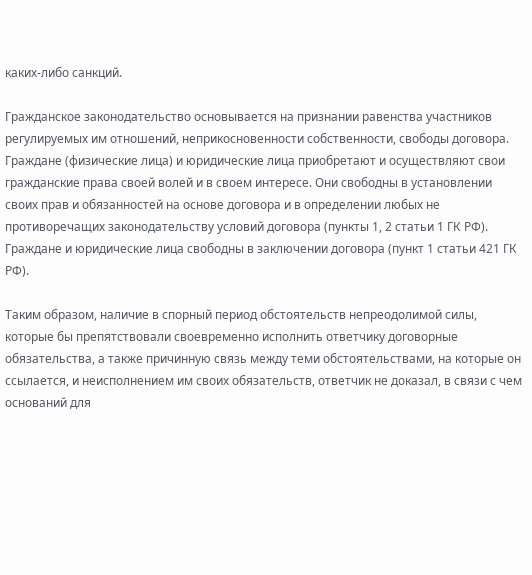каких-либо санкций.

Гражданское законодательство основывается на признании равенства участников регулируемых им отношений, неприкосновенности собственности, свободы договора. Граждане (физические лица) и юридические лица приобретают и осуществляют свои гражданские права своей волей и в своем интересе. Они свободны в установлении своих прав и обязанностей на основе договора и в определении любых не противоречащих законодательству условий договора (пункты 1, 2 статьи 1 ГК РФ). Граждане и юридические лица свободны в заключении договора (пункт 1 статьи 421 ГК РФ).

Таким образом, наличие в спорный период обстоятельств непреодолимой силы, которые бы препятствовали своевременно исполнить ответчику договорные обязательства, а также причинную связь между теми обстоятельствами, на которые он ссылается, и неисполнением им своих обязательств, ответчик не доказал, в связи с чем оснований для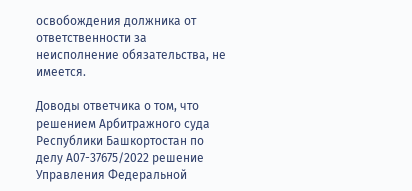освобождения должника от ответственности за неисполнение обязательства, не имеется.

Доводы ответчика о том, что решением Арбитражного суда Республики Башкортостан по делу А07-37675/2022 решение Управления Федеральной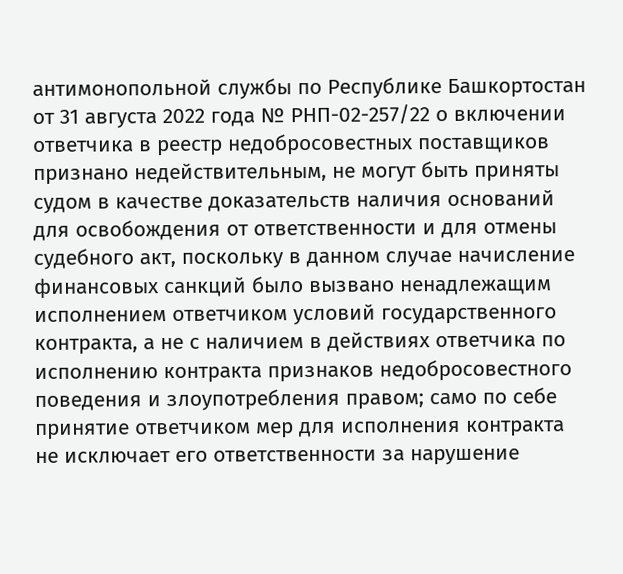антимонопольной службы по Республике Башкортостан от 31 августа 2022 года № РНП-02-257/22 о включении ответчика в реестр недобросовестных поставщиков признано недействительным, не могут быть приняты судом в качестве доказательств наличия оснований для освобождения от ответственности и для отмены судебного акт, поскольку в данном случае начисление финансовых санкций было вызвано ненадлежащим исполнением ответчиком условий государственного контракта, а не с наличием в действиях ответчика по исполнению контракта признаков недобросовестного поведения и злоупотребления правом; само по себе принятие ответчиком мер для исполнения контракта не исключает его ответственности за нарушение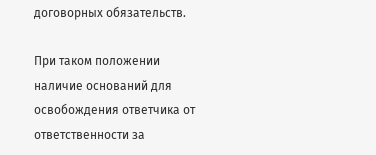договорных обязательств.

При таком положении наличие оснований для освобождения ответчика от ответственности за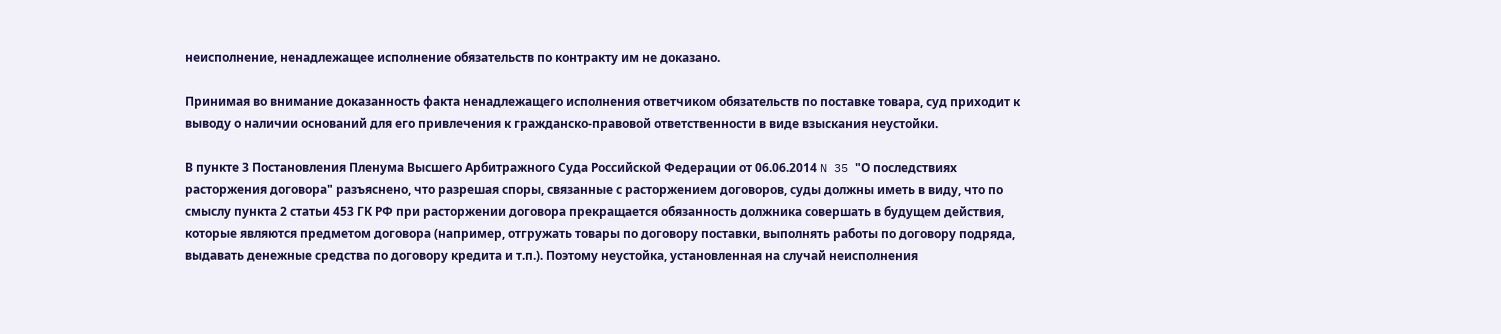неисполнение, ненадлежащее исполнение обязательств по контракту им не доказано.

Принимая во внимание доказанность факта ненадлежащего исполнения ответчиком обязательств по поставке товара, суд приходит к выводу о наличии оснований для его привлечения к гражданско-правовой ответственности в виде взыскания неустойки.

В пункте 3 Постановления Пленума Высшего Арбитражного Суда Российской Федерации от 06.06.2014 N 35 "О последствиях расторжения договора" разъяснено, что разрешая споры, связанные с расторжением договоров, суды должны иметь в виду, что по смыслу пункта 2 статьи 453 ГК РФ при расторжении договора прекращается обязанность должника совершать в будущем действия, которые являются предметом договора (например, отгружать товары по договору поставки, выполнять работы по договору подряда, выдавать денежные средства по договору кредита и т.п.). Поэтому неустойка, установленная на случай неисполнения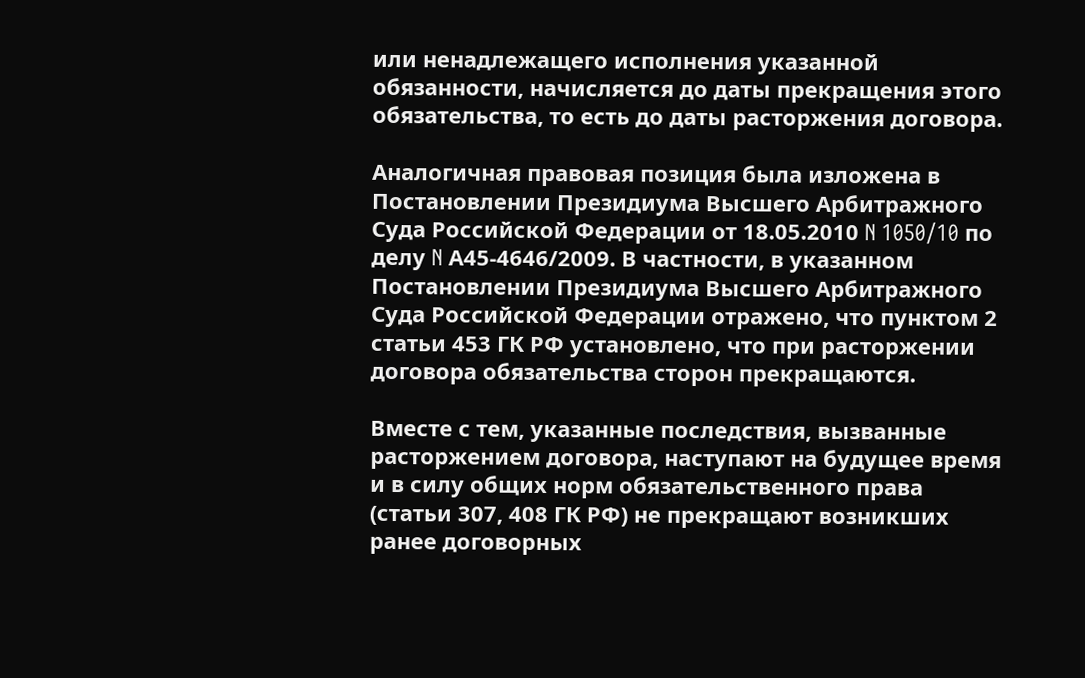или ненадлежащего исполнения указанной обязанности, начисляется до даты прекращения этого обязательства, то есть до даты расторжения договора.

Аналогичная правовая позиция была изложена в Постановлении Президиума Высшего Арбитражного Суда Российской Федерации от 18.05.2010 N 1050/10 по делу N А45-4646/2009. В частности, в указанном Постановлении Президиума Высшего Арбитражного Суда Российской Федерации отражено, что пунктом 2 статьи 453 ГК РФ установлено, что при расторжении договора обязательства сторон прекращаются.

Вместе с тем, указанные последствия, вызванные расторжением договора, наступают на будущее время и в силу общих норм обязательственного права (статьи 307, 408 ГК РФ) не прекращают возникших ранее договорных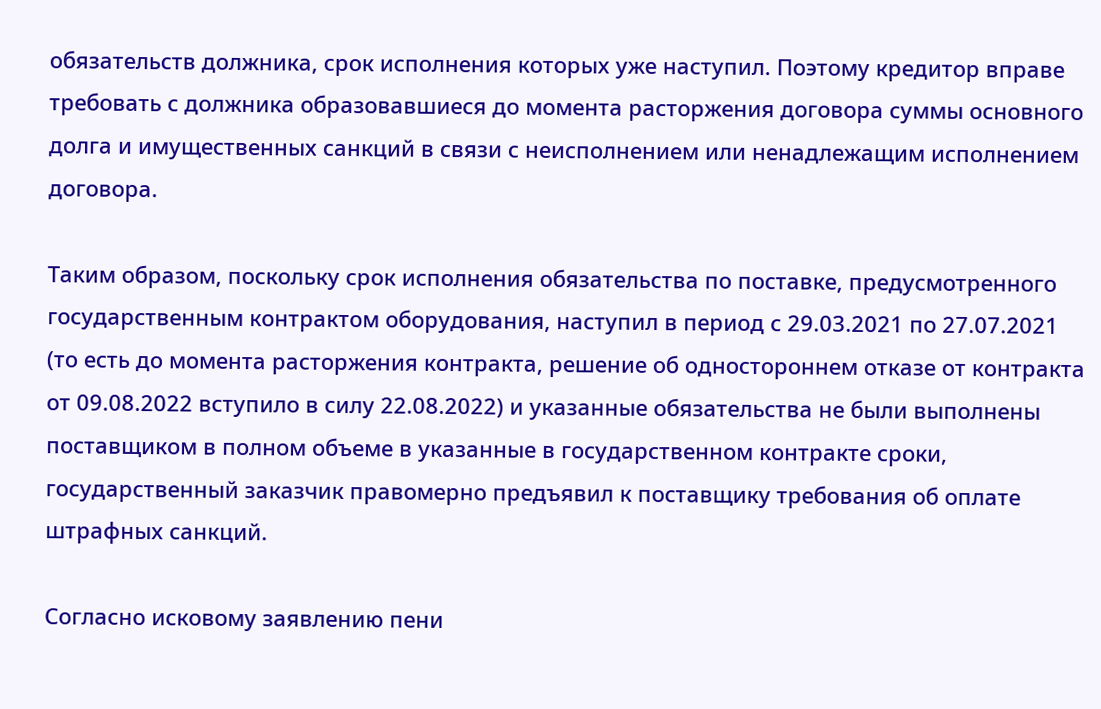обязательств должника, срок исполнения которых уже наступил. Поэтому кредитор вправе требовать с должника образовавшиеся до момента расторжения договора суммы основного долга и имущественных санкций в связи с неисполнением или ненадлежащим исполнением договора.

Таким образом, поскольку срок исполнения обязательства по поставке, предусмотренного государственным контрактом оборудования, наступил в период с 29.03.2021 по 27.07.2021 (то есть до момента расторжения контракта, решение об одностороннем отказе от контракта от 09.08.2022 вступило в силу 22.08.2022) и указанные обязательства не были выполнены поставщиком в полном объеме в указанные в государственном контракте сроки, государственный заказчик правомерно предъявил к поставщику требования об оплате штрафных санкций.

Согласно исковому заявлению пени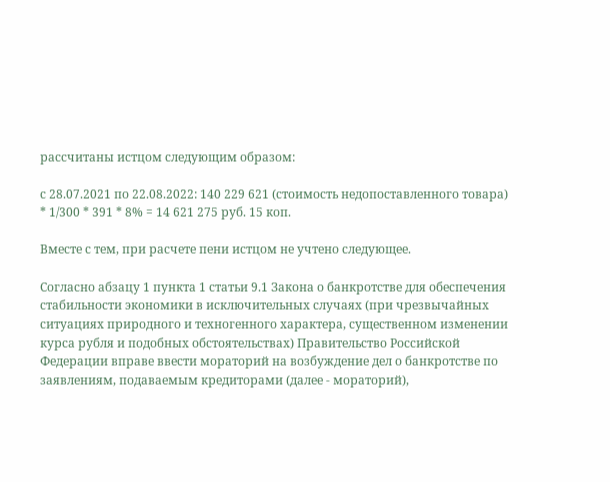рассчитаны истцом следующим образом:

с 28.07.2021 по 22.08.2022: 140 229 621 (стоимость недопоставленного товара) * 1/300 * 391 * 8% = 14 621 275 руб. 15 коп.

Вместе с тем, при расчете пени истцом не учтено следующее.

Согласно абзацу 1 пункта 1 статьи 9.1 Закона о банкротстве для обеспечения стабильности экономики в исключительных случаях (при чрезвычайных ситуациях природного и техногенного характера, существенном изменении курса рубля и подобных обстоятельствах) Правительство Российской Федерации вправе ввести мораторий на возбуждение дел о банкротстве по заявлениям, подаваемым кредиторами (далее - мораторий),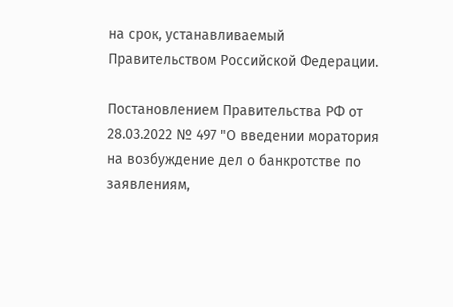на срок, устанавливаемый Правительством Российской Федерации.

Постановлением Правительства РФ от 28.03.2022 № 497 "О введении моратория на возбуждение дел о банкротстве по заявлениям,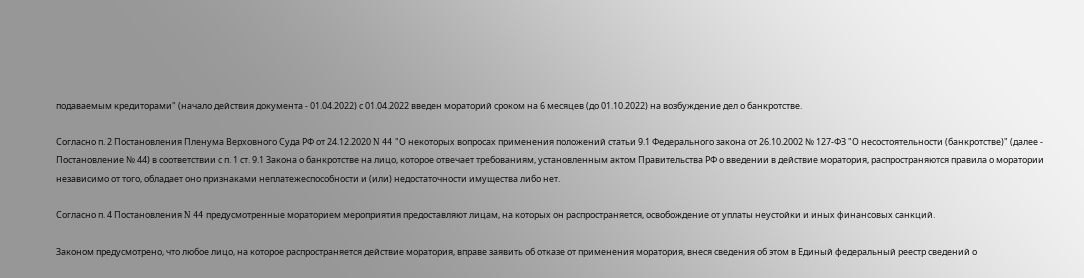подаваемым кредиторами" (начало действия документа - 01.04.2022) с 01.04.2022 введен мораторий сроком на 6 месяцев (до 01.10.2022) на возбуждение дел о банкротстве.

Согласно п. 2 Постановления Пленума Верховного Суда РФ от 24.12.2020 N 44 "О некоторых вопросах применения положений статьи 9.1 Федерального закона от 26.10.2002 № 127-ФЗ "О несостоятельности (банкротстве)" (далее - Постановление № 44) в соответствии с п. 1 ст. 9.1 Закона о банкротстве на лицо, которое отвечает требованиям, установленным актом Правительства РФ о введении в действие моратория, распространяются правила о моратории независимо от того, обладает оно признаками неплатежеспособности и (или) недостаточности имущества либо нет.

Согласно п. 4 Постановления N 44 предусмотренные мораторием мероприятия предоставляют лицам, на которых он распространяется, освобождение от уплаты неустойки и иных финансовых санкций.

Законом предусмотрено, что любое лицо, на которое распространяется действие моратория, вправе заявить об отказе от применения моратория, внеся сведения об этом в Единый федеральный реестр сведений о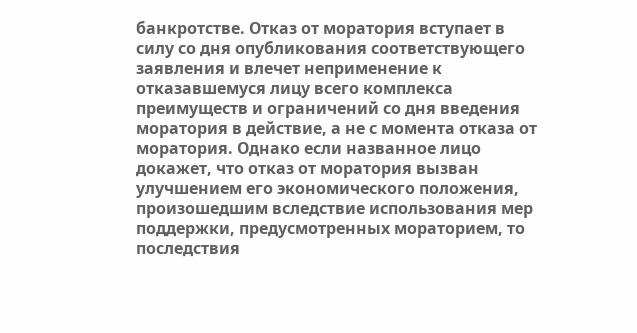банкротстве. Отказ от моратория вступает в силу со дня опубликования соответствующего заявления и влечет неприменение к отказавшемуся лицу всего комплекса преимуществ и ограничений со дня введения моратория в действие, а не с момента отказа от моратория. Однако если названное лицо докажет, что отказ от моратория вызван улучшением его экономического положения, произошедшим вследствие использования мер поддержки, предусмотренных мораторием, то последствия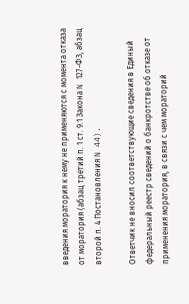введения моратория к нему не применяются с момента отказа от моратория (абзац третий п. 1 ст. 9.1 Закона N 127-ФЗ, абзац второй п. 4 Постановления N 44).

Ответчик не вносил соответствующие сведения в Единый федеральный реестр сведений о банкротстве об отказе от применения моратория, в связи с чем мораторий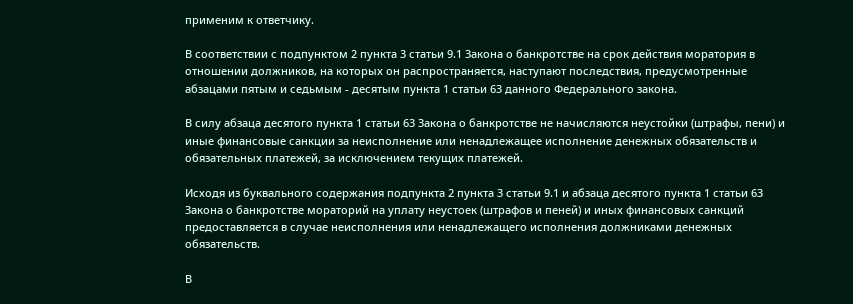применим к ответчику.

В соответствии с подпунктом 2 пункта 3 статьи 9.1 Закона о банкротстве на срок действия моратория в отношении должников, на которых он распространяется, наступают последствия, предусмотренные абзацами пятым и седьмым - десятым пункта 1 статьи 63 данного Федерального закона.

В силу абзаца десятого пункта 1 статьи 63 Закона о банкротстве не начисляются неустойки (штрафы, пени) и иные финансовые санкции за неисполнение или ненадлежащее исполнение денежных обязательств и обязательных платежей, за исключением текущих платежей.

Исходя из буквального содержания подпункта 2 пункта 3 статьи 9.1 и абзаца десятого пункта 1 статьи 63 Закона о банкротстве мораторий на уплату неустоек (штрафов и пеней) и иных финансовых санкций предоставляется в случае неисполнения или ненадлежащего исполнения должниками денежных обязательств.

В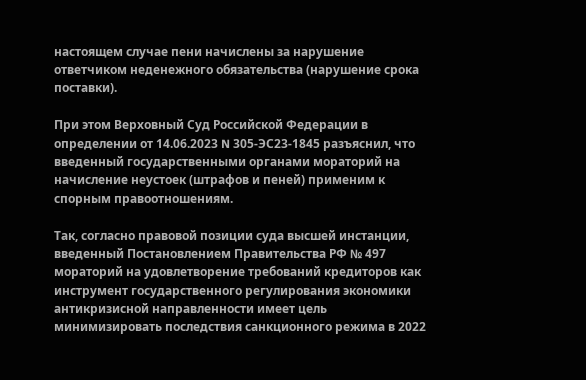настоящем случае пени начислены за нарушение ответчиком неденежного обязательства (нарушение срока поставки).

При этом Верховный Суд Российской Федерации в определении от 14.06.2023 N 305-ЭС23-1845 разъяснил, что введенный государственными органами мораторий на начисление неустоек (штрафов и пеней) применим к спорным правоотношениям.

Так, согласно правовой позиции суда высшей инстанции, введенный Постановлением Правительства РФ № 497 мораторий на удовлетворение требований кредиторов как инструмент государственного регулирования экономики антикризисной направленности имеет цель минимизировать последствия санкционного режима в 2022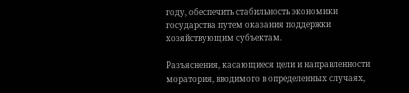году, обеспечить стабильность экономики государства путем оказания поддержки хозяйствующим субъектам.

Разъяснения, касающиеся цели и направленности моратория, вводимого в определенных случаях,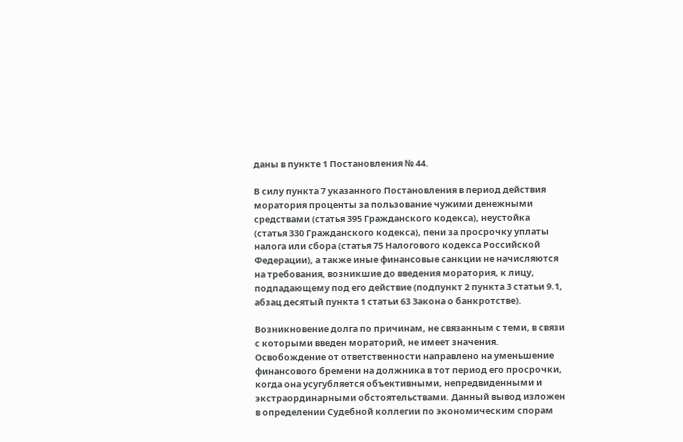даны в пункте 1 Постановления № 44.

В силу пункта 7 указанного Постановления в период действия моратория проценты за пользование чужими денежными средствами (статья 395 Гражданского кодекса), неустойка (статья 330 Гражданского кодекса), пени за просрочку уплаты налога или сбора (статья 75 Налогового кодекса Российской Федерации), а также иные финансовые санкции не начисляются на требования, возникшие до введения моратория, к лицу, подпадающему под его действие (подпункт 2 пункта 3 статьи 9.1, абзац десятый пункта 1 статьи 63 Закона о банкротстве).

Возникновение долга по причинам, не связанным с теми, в связи с которыми введен мораторий, не имеет значения. Освобождение от ответственности направлено на уменьшение финансового бремени на должника в тот период его просрочки, когда она усугубляется объективными, непредвиденными и экстраординарными обстоятельствами. Данный вывод изложен в определении Судебной коллегии по экономическим спорам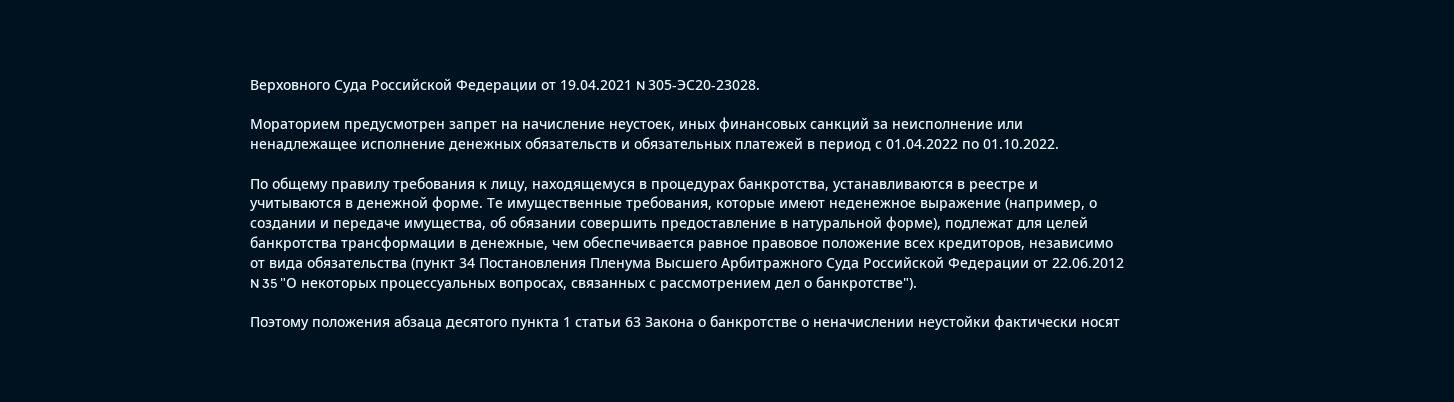Верховного Суда Российской Федерации от 19.04.2021 N 305-ЭС20-23028.

Мораторием предусмотрен запрет на начисление неустоек, иных финансовых санкций за неисполнение или ненадлежащее исполнение денежных обязательств и обязательных платежей в период с 01.04.2022 по 01.10.2022.

По общему правилу требования к лицу, находящемуся в процедурах банкротства, устанавливаются в реестре и учитываются в денежной форме. Те имущественные требования, которые имеют неденежное выражение (например, о создании и передаче имущества, об обязании совершить предоставление в натуральной форме), подлежат для целей банкротства трансформации в денежные, чем обеспечивается равное правовое положение всех кредиторов, независимо от вида обязательства (пункт 34 Постановления Пленума Высшего Арбитражного Суда Российской Федерации от 22.06.2012 N 35 "О некоторых процессуальных вопросах, связанных с рассмотрением дел о банкротстве").

Поэтому положения абзаца десятого пункта 1 статьи 63 Закона о банкротстве о неначислении неустойки фактически носят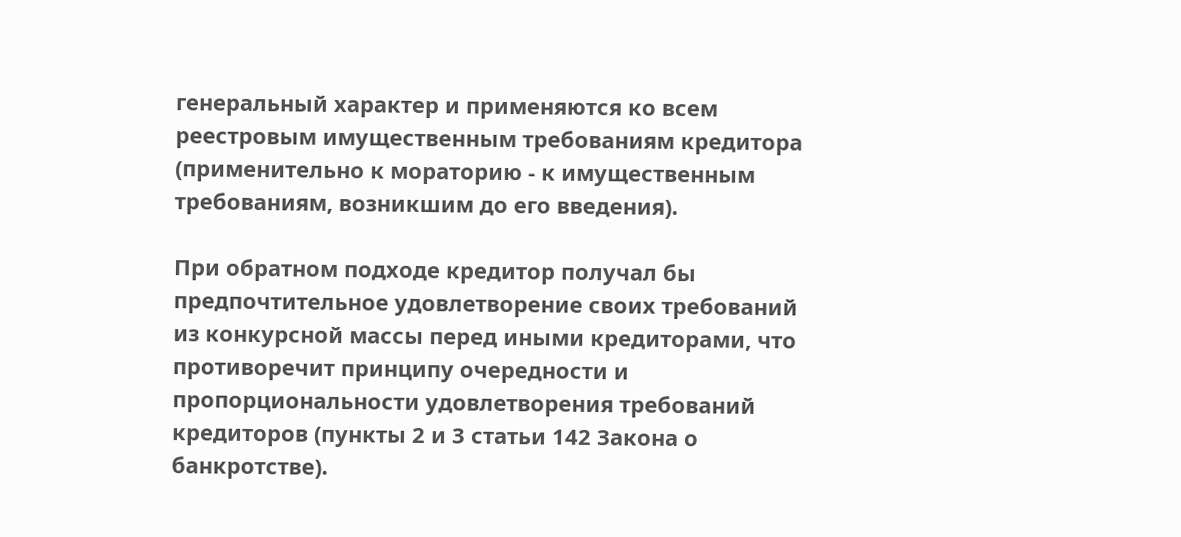генеральный характер и применяются ко всем реестровым имущественным требованиям кредитора (применительно к мораторию - к имущественным требованиям, возникшим до его введения).

При обратном подходе кредитор получал бы предпочтительное удовлетворение своих требований из конкурсной массы перед иными кредиторами, что противоречит принципу очередности и пропорциональности удовлетворения требований кредиторов (пункты 2 и 3 статьи 142 Закона о банкротстве).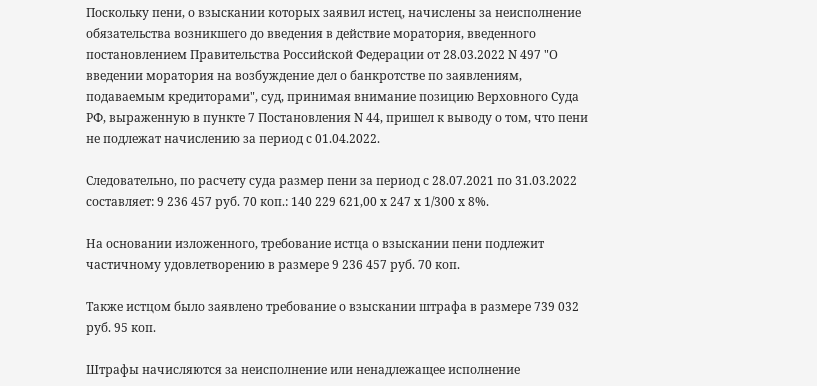Поскольку пени, о взыскании которых заявил истец, начислены за неисполнение обязательства возникшего до введения в действие моратория, введенного постановлением Правительства Российской Федерации от 28.03.2022 N 497 "О введении моратория на возбуждение дел о банкротстве по заявлениям, подаваемым кредиторами", суд, принимая внимание позицию Верховного Суда РФ, выраженную в пункте 7 Постановления N 44, пришел к выводу о том, что пени не подлежат начислению за период с 01.04.2022.

Следовательно, по расчету суда размер пени за период с 28.07.2021 по 31.03.2022 составляет: 9 236 457 руб. 70 коп.: 140 229 621,00 x 247 x 1/300 x 8%.

На основании изложенного, требование истца о взыскании пени подлежит частичному удовлетворению в размере 9 236 457 руб. 70 коп.

Также истцом было заявлено требование о взыскании штрафа в размере 739 032 руб. 95 коп.

Штрафы начисляются за неисполнение или ненадлежащее исполнение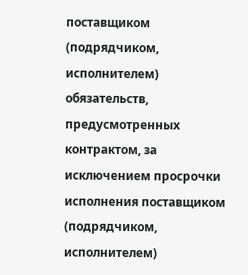поставщиком (подрядчиком, исполнителем) обязательств, предусмотренных контрактом, за исключением просрочки исполнения поставщиком (подрядчиком, исполнителем)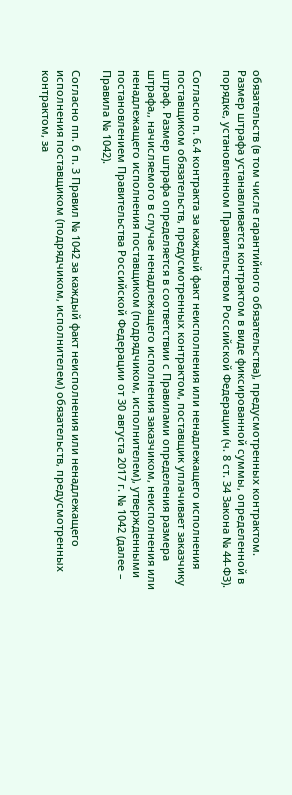обязательств (в том числе гарантийного обязательства), предусмотренных контрактом. Размер штрафа устанавливается контрактом в виде фиксированной суммы, определенной в порядке, установленном Правительством Российской Федерации (ч. 8 ст. 34 Закона № 44-ФЗ).

Согласно п. 6.4 контракта за каждый факт неисполнения или ненадлежащего исполнения поставщиком обязательств, предусмотренных контрактом, поставщик уплачивает заказчику штраф. Размер штрафа определяется в соответствии с Правилами определения размера штрафа,, начисляемого в случае ненадлежащего исполнения заказчиком, неисполнения или ненадлежащего исполнения поставщиком (подрядчиком, исполнителем), утвержденными постановлением Правительства Российской Федерации от 30 августа 2017 г. № 1042 (далее – Правила № 1042).

Согласно пп. б п. 3 Правил № 1042 за каждый факт неисполнения или ненадлежащего исполнения поставщиком (подрядчиком, исполнителем) обязательств, предусмотренных контрактом, за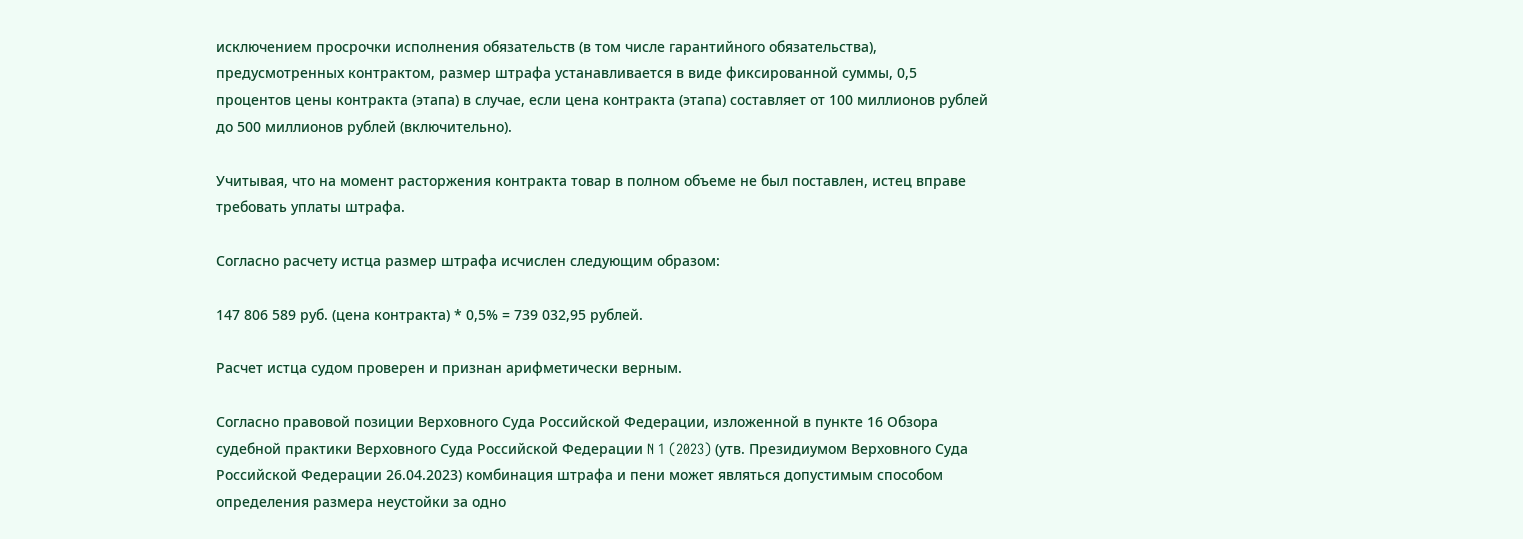исключением просрочки исполнения обязательств (в том числе гарантийного обязательства), предусмотренных контрактом, размер штрафа устанавливается в виде фиксированной суммы, 0,5 процентов цены контракта (этапа) в случае, если цена контракта (этапа) составляет от 100 миллионов рублей до 500 миллионов рублей (включительно).

Учитывая, что на момент расторжения контракта товар в полном объеме не был поставлен, истец вправе требовать уплаты штрафа.

Согласно расчету истца размер штрафа исчислен следующим образом:

147 806 589 руб. (цена контракта) * 0,5% = 739 032,95 рублей.

Расчет истца судом проверен и признан арифметически верным.

Согласно правовой позиции Верховного Суда Российской Федерации, изложенной в пункте 16 Обзора судебной практики Верховного Суда Российской Федерации N 1 (2023) (утв. Президиумом Верховного Суда Российской Федерации 26.04.2023) комбинация штрафа и пени может являться допустимым способом определения размера неустойки за одно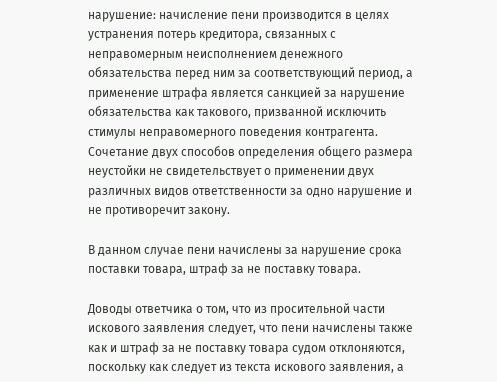нарушение: начисление пени производится в целях устранения потерь кредитора, связанных с неправомерным неисполнением денежного обязательства перед ним за соответствующий период, а применение штрафа является санкцией за нарушение обязательства как такового, призванной исключить стимулы неправомерного поведения контрагента. Сочетание двух способов определения общего размера неустойки не свидетельствует о применении двух различных видов ответственности за одно нарушение и не противоречит закону.

В данном случае пени начислены за нарушение срока поставки товара, штраф за не поставку товара.

Доводы ответчика о том, что из просительной части искового заявления следует, что пени начислены также как и штраф за не поставку товара судом отклоняются, поскольку как следует из текста искового заявления, а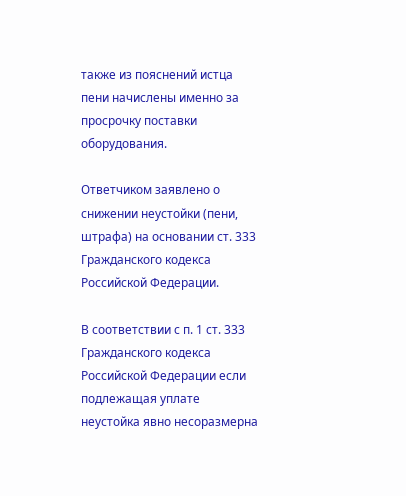также из пояснений истца пени начислены именно за просрочку поставки оборудования.

Ответчиком заявлено о снижении неустойки (пени, штрафа) на основании ст. 333 Гражданского кодекса Российской Федерации.

В соответствии с п. 1 ст. 333 Гражданского кодекса Российской Федерации если подлежащая уплате неустойка явно несоразмерна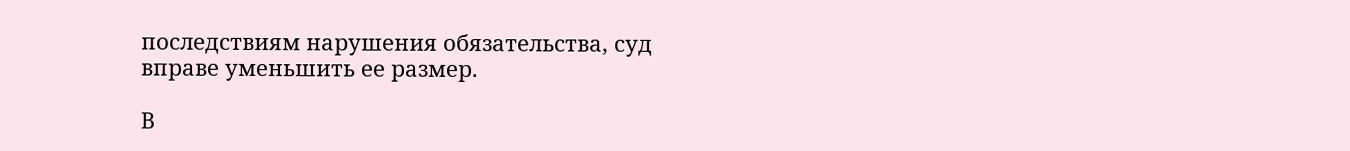последствиям нарушения обязательства, суд вправе уменьшить ее размер.

В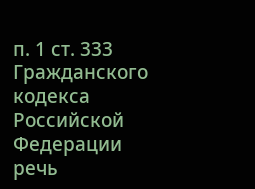п. 1 ст. 333 Гражданского кодекса Российской Федерации речь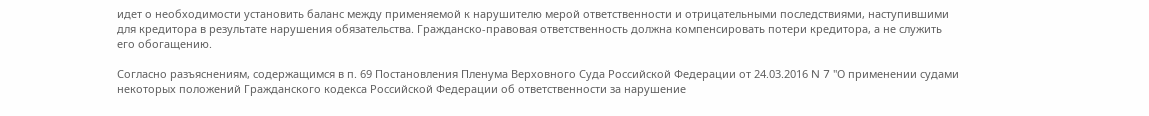идет о необходимости установить баланс между применяемой к нарушителю мерой ответственности и отрицательными последствиями, наступившими для кредитора в результате нарушения обязательства. Гражданско-правовая ответственность должна компенсировать потери кредитора, а не служить его обогащению.

Согласно разъяснениям, содержащимся в п. 69 Постановления Пленума Верховного Суда Российской Федерации от 24.03.2016 N 7 "О применении судами некоторых положений Гражданского кодекса Российской Федерации об ответственности за нарушение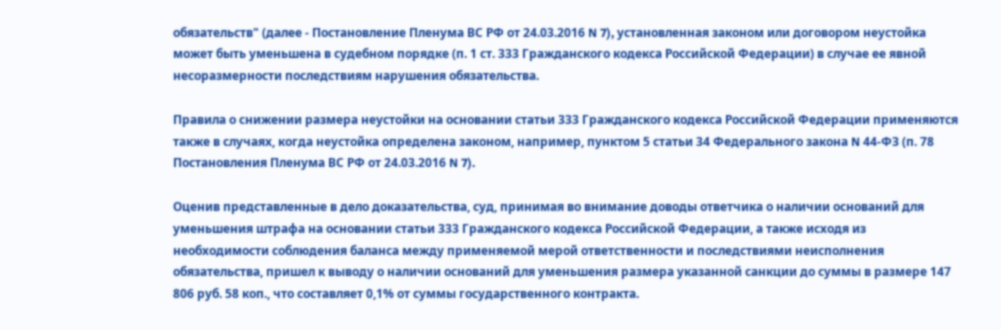обязательств" (далее - Постановление Пленума ВС РФ от 24.03.2016 N 7), установленная законом или договором неустойка может быть уменьшена в судебном порядке (п. 1 ст. 333 Гражданского кодекса Российской Федерации) в случае ее явной несоразмерности последствиям нарушения обязательства.

Правила о снижении размера неустойки на основании статьи 333 Гражданского кодекса Российской Федерации применяются также в случаях, когда неустойка определена законом, например, пунктом 5 статьи 34 Федерального закона N 44-ФЗ (п. 78 Постановления Пленума ВС РФ от 24.03.2016 N 7).

Оценив представленные в дело доказательства, суд, принимая во внимание доводы ответчика о наличии оснований для уменьшения штрафа на основании статьи 333 Гражданского кодекса Российской Федерации, а также исходя из необходимости соблюдения баланса между применяемой мерой ответственности и последствиями неисполнения обязательства, пришел к выводу о наличии оснований для уменьшения размера указанной санкции до суммы в размере 147 806 руб. 58 коп., что составляет 0,1% от суммы государственного контракта.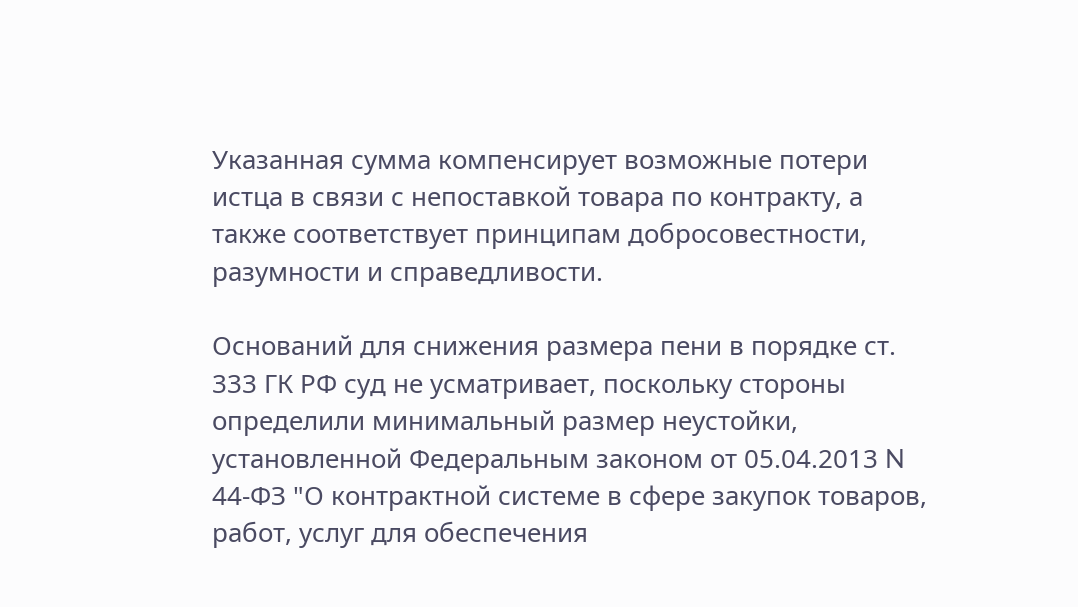Указанная сумма компенсирует возможные потери истца в связи с непоставкой товара по контракту, а также соответствует принципам добросовестности, разумности и справедливости.

Оснований для снижения размера пени в порядке ст. 333 ГК РФ суд не усматривает, поскольку стороны определили минимальный размер неустойки, установленной Федеральным законом от 05.04.2013 N 44-ФЗ "О контрактной системе в сфере закупок товаров, работ, услуг для обеспечения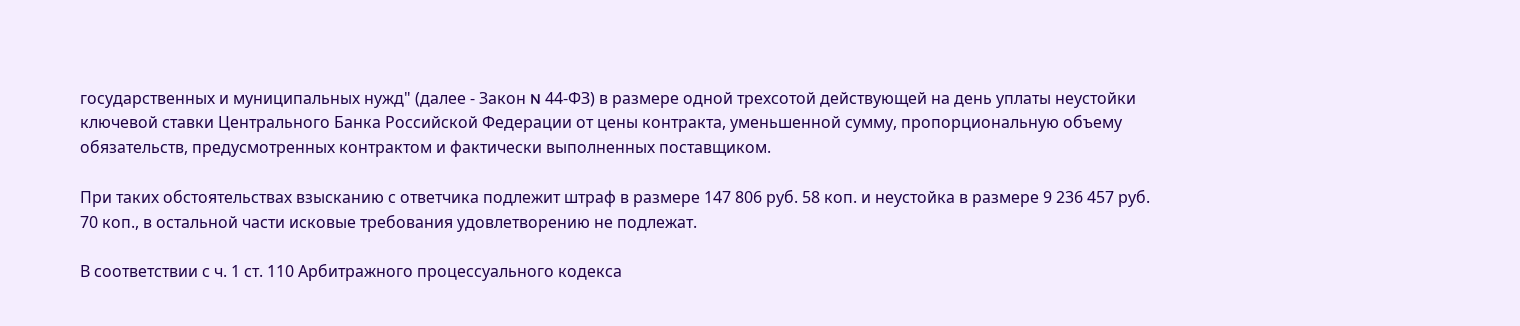государственных и муниципальных нужд" (далее - Закон N 44-ФЗ) в размере одной трехсотой действующей на день уплаты неустойки ключевой ставки Центрального Банка Российской Федерации от цены контракта, уменьшенной сумму, пропорциональную объему обязательств, предусмотренных контрактом и фактически выполненных поставщиком.

При таких обстоятельствах взысканию с ответчика подлежит штраф в размере 147 806 руб. 58 коп. и неустойка в размере 9 236 457 руб. 70 коп., в остальной части исковые требования удовлетворению не подлежат.

В соответствии с ч. 1 ст. 110 Арбитражного процессуального кодекса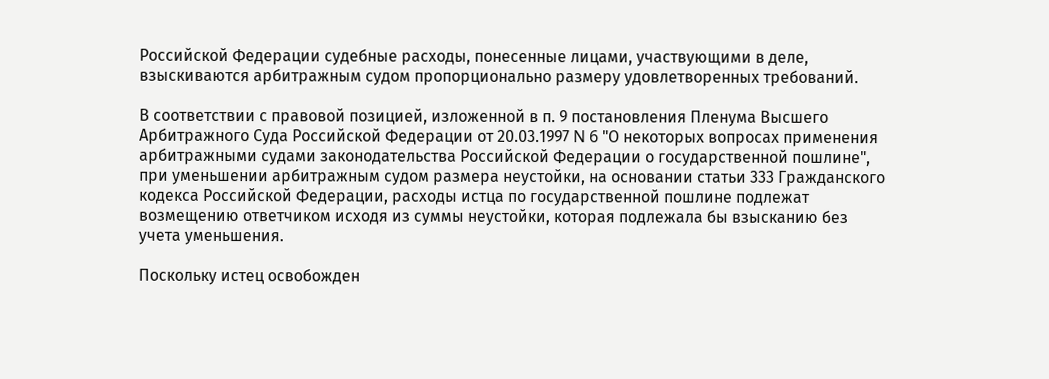Российской Федерации судебные расходы, понесенные лицами, участвующими в деле, взыскиваются арбитражным судом пропорционально размеру удовлетворенных требований.

В соответствии с правовой позицией, изложенной в п. 9 постановления Пленума Высшего Арбитражного Суда Российской Федерации от 20.03.1997 N 6 "О некоторых вопросах применения арбитражными судами законодательства Российской Федерации о государственной пошлине", при уменьшении арбитражным судом размера неустойки, на основании статьи 333 Гражданского кодекса Российской Федерации, расходы истца по государственной пошлине подлежат возмещению ответчиком исходя из суммы неустойки, которая подлежала бы взысканию без учета уменьшения.

Поскольку истец освобожден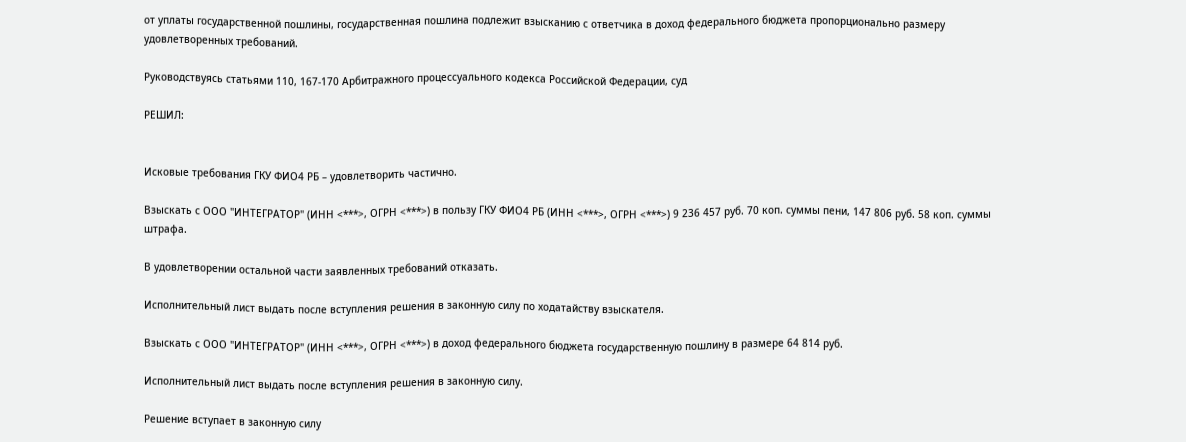от уплаты государственной пошлины, государственная пошлина подлежит взысканию с ответчика в доход федерального бюджета пропорционально размеру удовлетворенных требований.

Руководствуясь статьями 110, 167-170 Арбитражного процессуального кодекса Российской Федерации, суд

РЕШИЛ:


Исковые требования ГКУ ФИО4 РБ – удовлетворить частично.

Взыскать с ООО "ИНТЕГРАТОР" (ИНН <***>, ОГРН <***>) в пользу ГКУ ФИО4 РБ (ИНН <***>, ОГРН <***>) 9 236 457 руб. 70 коп. суммы пени, 147 806 руб. 58 коп. суммы штрафа.

В удовлетворении остальной части заявленных требований отказать.

Исполнительный лист выдать после вступления решения в законную силу по ходатайству взыскателя.

Взыскать с ООО "ИНТЕГРАТОР" (ИНН <***>, ОГРН <***>) в доход федерального бюджета государственную пошлину в размере 64 814 руб.

Исполнительный лист выдать после вступления решения в законную силу.

Решение вступает в законную силу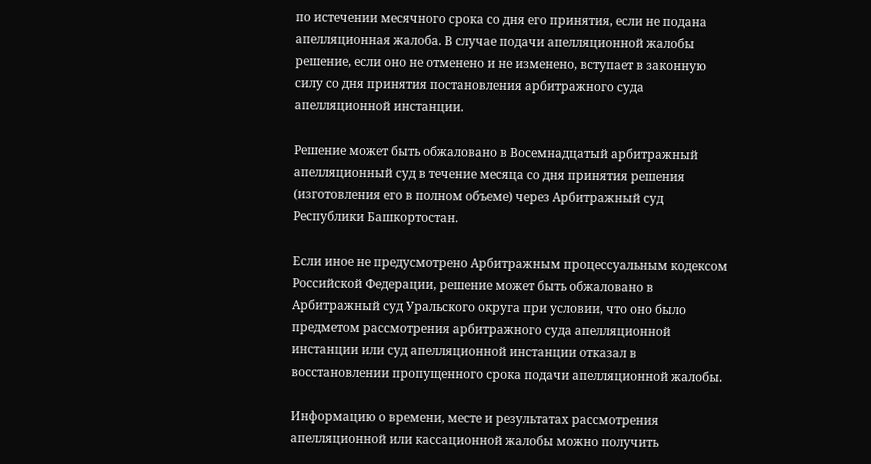по истечении месячного срока со дня его принятия, если не подана апелляционная жалоба. В случае подачи апелляционной жалобы решение, если оно не отменено и не изменено, вступает в законную силу со дня принятия постановления арбитражного суда апелляционной инстанции.

Решение может быть обжаловано в Восемнадцатый арбитражный апелляционный суд в течение месяца со дня принятия решения (изготовления его в полном объеме) через Арбитражный суд Республики Башкортостан.

Если иное не предусмотрено Арбитражным процессуальным кодексом Российской Федерации, решение может быть обжаловано в Арбитражный суд Уральского округа при условии, что оно было предметом рассмотрения арбитражного суда апелляционной инстанции или суд апелляционной инстанции отказал в восстановлении пропущенного срока подачи апелляционной жалобы.

Информацию о времени, месте и результатах рассмотрения апелляционной или кассационной жалобы можно получить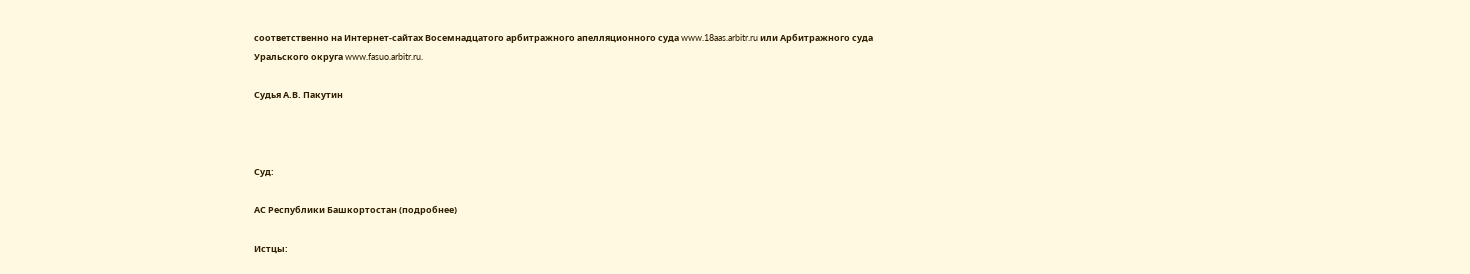соответственно на Интернет-сайтах Восемнадцатого арбитражного апелляционного суда www.18aas.arbitr.ru или Арбитражного суда Уральского округа www.fasuo.arbitr.ru.

Судья А.В. Пакутин



Суд:

АС Республики Башкортостан (подробнее)

Истцы: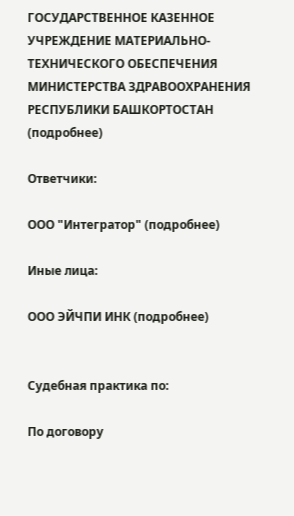ГОСУДАРСТВЕННОЕ КАЗЕННОЕ УЧРЕЖДЕНИЕ МАТЕРИАЛЬНО-ТЕХНИЧЕСКОГО ОБЕСПЕЧЕНИЯ МИНИСТЕРСТВА ЗДРАВООХРАНЕНИЯ РЕСПУБЛИКИ БАШКОРТОСТАН (подробнее)

Ответчики:

ООО "Интегратор" (подробнее)

Иные лица:

ООО ЭЙЧПИ ИНК (подробнее)


Судебная практика по:

По договору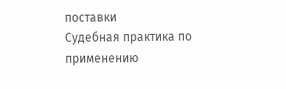поставки
Судебная практика по применению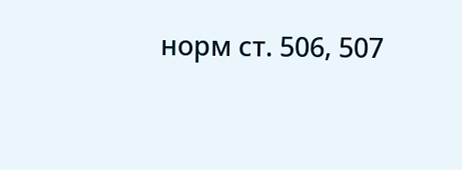норм ст. 506, 507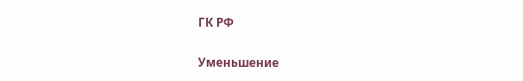ГК РФ

Уменьшение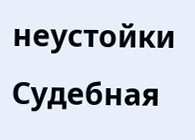неустойки
Судебная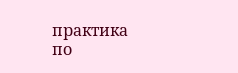практика по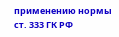применению нормы ст. 333 ГК РФ